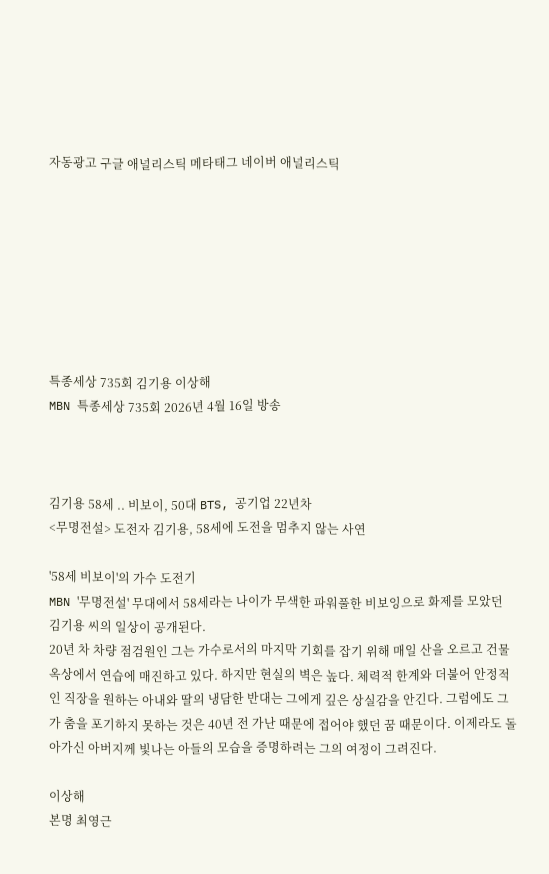자동광고 구글 애널리스틱 메타태그 네이버 애널리스틱








특종세상 735회 김기용 이상해
MBN 특종세상 735회 2026년 4월 16일 방송



김기용 58세 .. 비보이, 50대 BTS, 공기업 22년차
<무명전설> 도전자 김기용, 58세에 도전을 멈추지 않는 사연

'58세 비보이'의 가수 도전기
MBN '무명전설' 무대에서 58세라는 나이가 무색한 파워풀한 비보잉으로 화제를 모았던 김기용 씨의 일상이 공개된다.
20년 차 차량 점검원인 그는 가수로서의 마지막 기회를 잡기 위해 매일 산을 오르고 건물 옥상에서 연습에 매진하고 있다. 하지만 현실의 벽은 높다. 체력적 한계와 더불어 안정적인 직장을 원하는 아내와 딸의 냉담한 반대는 그에게 깊은 상실감을 안긴다. 그럼에도 그가 춤을 포기하지 못하는 것은 40년 전 가난 때문에 접어야 했던 꿈 때문이다. 이제라도 돌아가신 아버지께 빛나는 아들의 모습을 증명하려는 그의 여정이 그려진다.

이상해
본명 최영근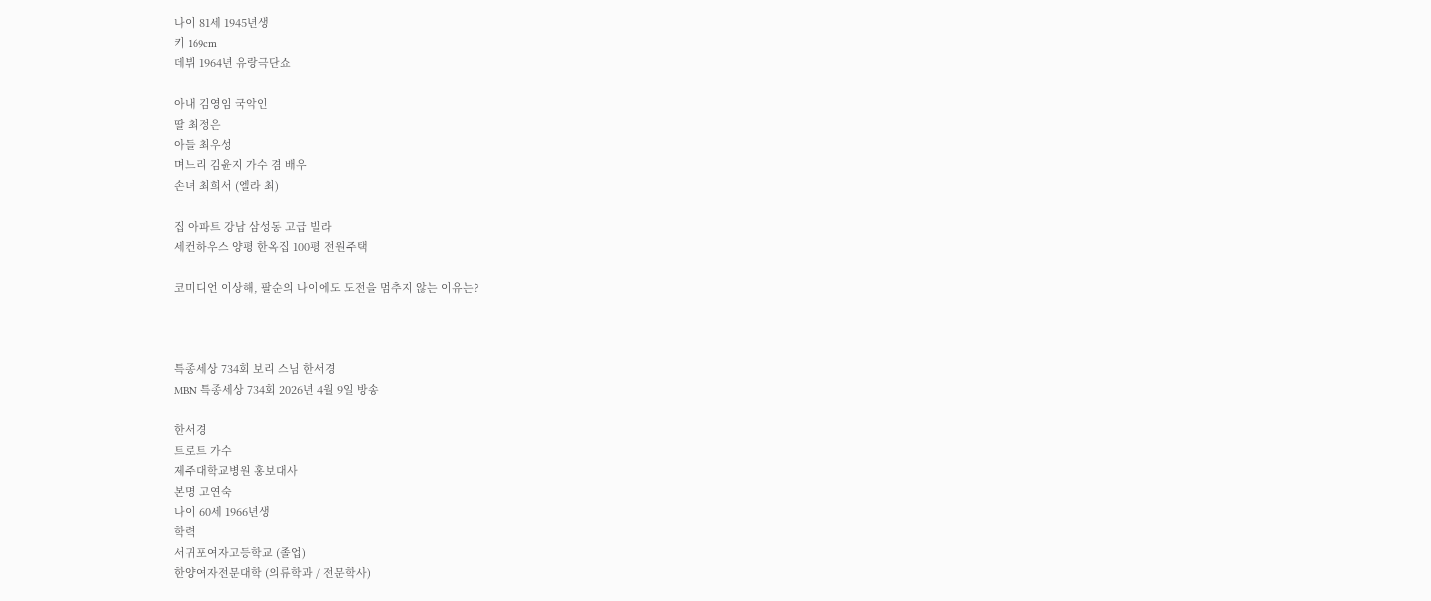나이 81세 1945년생
키 169cm
데뷔 1964년 유랑극단쇼

아내 김영임 국악인
딸 최정은
아들 최우성
며느리 김윤지 가수 겸 배우
손녀 최희서 (엘라 최)

집 아파트 강남 삼성동 고급 빌라
세컨하우스 양평 한옥집 100평 전원주택

코미디언 이상해, 팔순의 나이에도 도전을 멈추지 않는 이유는?



특종세상 734회 보리 스님 한서경
MBN 특종세상 734회 2026년 4월 9일 방송

한서경
트로트 가수
제주대학교병원 홍보대사
본명 고연숙
나이 60세 1966년생
학력
서귀포여자고등학교 (졸업)
한양여자전문대학 (의류학과 / 전문학사)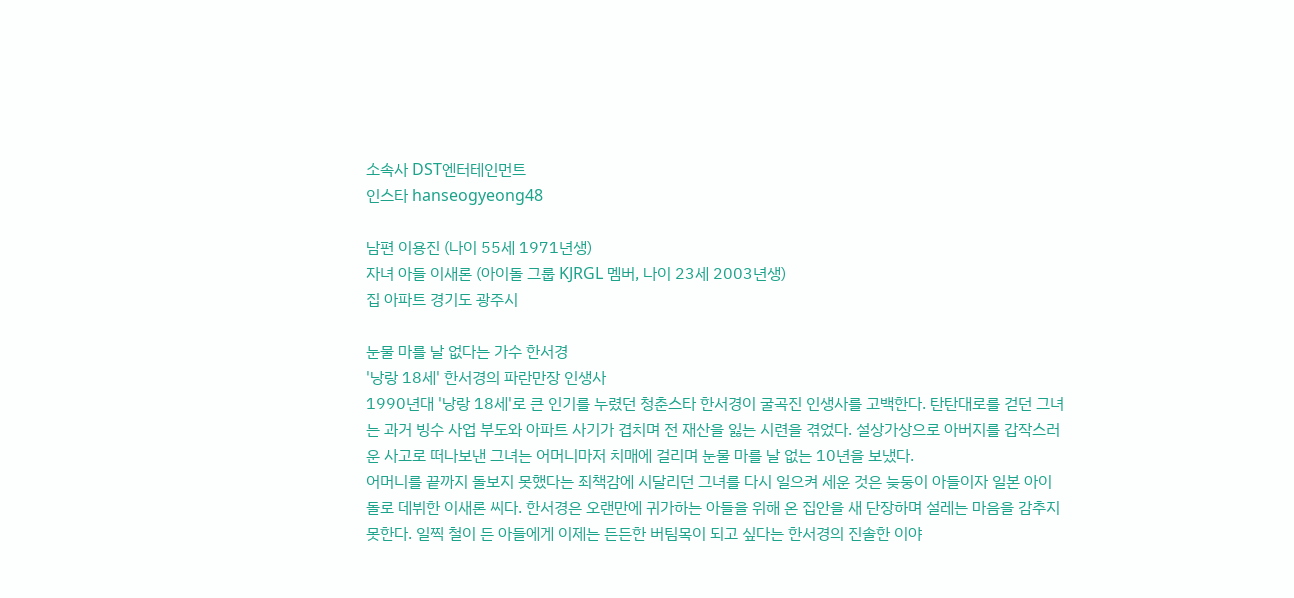소속사 DST엔터테인먼트
인스타 hanseogyeong48

남편 이용진 (나이 55세 1971년생)
자녀 아들 이새론 (아이돌 그룹 KJRGL 멤버, 나이 23세 2003년생)
집 아파트 경기도 광주시

눈물 마를 날 없다는 가수 한서경
'낭랑 18세' 한서경의 파란만장 인생사
1990년대 '낭랑 18세'로 큰 인기를 누렸던 청춘스타 한서경이 굴곡진 인생사를 고백한다. 탄탄대로를 걷던 그녀는 과거 빙수 사업 부도와 아파트 사기가 겹치며 전 재산을 잃는 시련을 겪었다. 설상가상으로 아버지를 갑작스러운 사고로 떠나보낸 그녀는 어머니마저 치매에 걸리며 눈물 마를 날 없는 10년을 보냈다.
어머니를 끝까지 돌보지 못했다는 죄책감에 시달리던 그녀를 다시 일으켜 세운 것은 늦둥이 아들이자 일본 아이돌로 데뷔한 이새론 씨다. 한서경은 오랜만에 귀가하는 아들을 위해 온 집안을 새 단장하며 설레는 마음을 감추지 못한다. 일찍 철이 든 아들에게 이제는 든든한 버팀목이 되고 싶다는 한서경의 진솔한 이야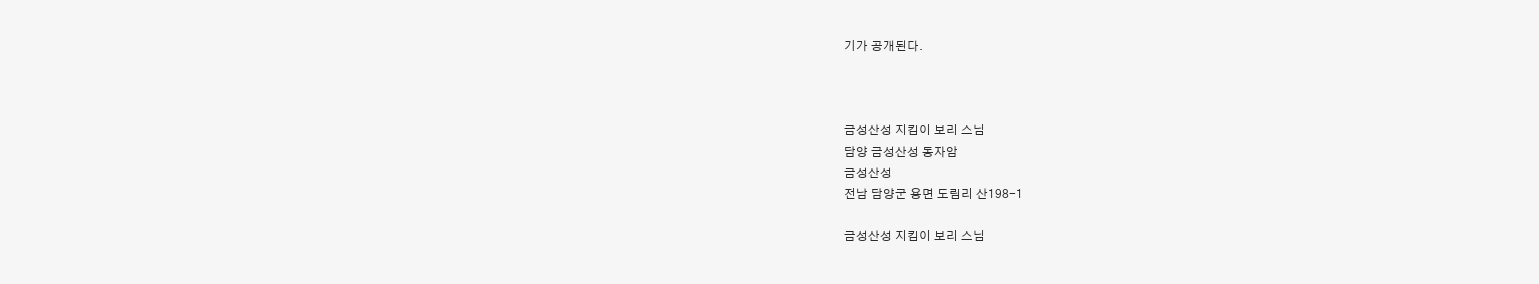기가 공개된다.



금성산성 지킴이 보리 스님
담양 금성산성 동자암
금성산성
전남 담양군 용면 도림리 산198-1

금성산성 지킴이 보리 스님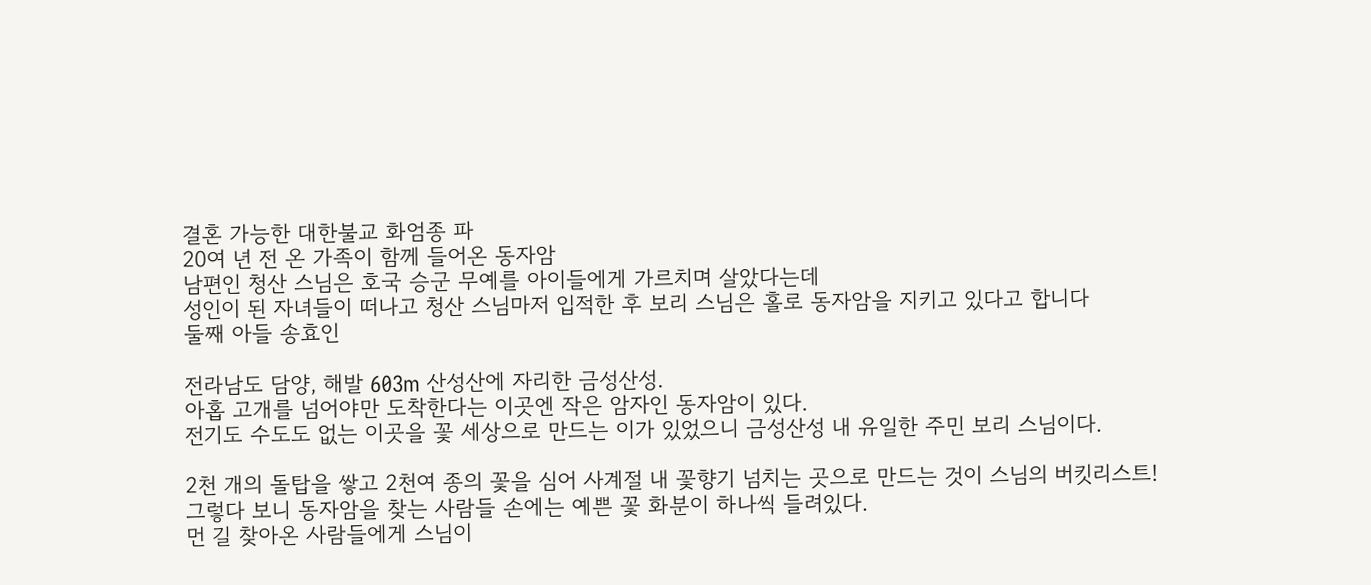결혼 가능한 대한불교 화엄종 파
20여 년 전 온 가족이 함께 들어온 동자암
남편인 청산 스님은 호국 승군 무예를 아이들에게 가르치며 살았다는데
성인이 된 자녀들이 떠나고 청산 스님마저 입적한 후 보리 스님은 홀로 동자암을 지키고 있다고 합니다
둘째 아들 송효인

전라남도 담양, 해발 603m 산성산에 자리한 금성산성.
아홉 고개를 넘어야만 도착한다는 이곳엔 작은 암자인 동자암이 있다.
전기도 수도도 없는 이곳을 꽃 세상으로 만드는 이가 있었으니 금성산성 내 유일한 주민 보리 스님이다.

2천 개의 돌탑을 쌓고 2천여 종의 꽃을 심어 사계절 내 꽃향기 넘치는 곳으로 만드는 것이 스님의 버킷리스트!
그렇다 보니 동자암을 찾는 사람들 손에는 예쁜 꽃 화분이 하나씩 들려있다.
먼 길 찾아온 사람들에게 스님이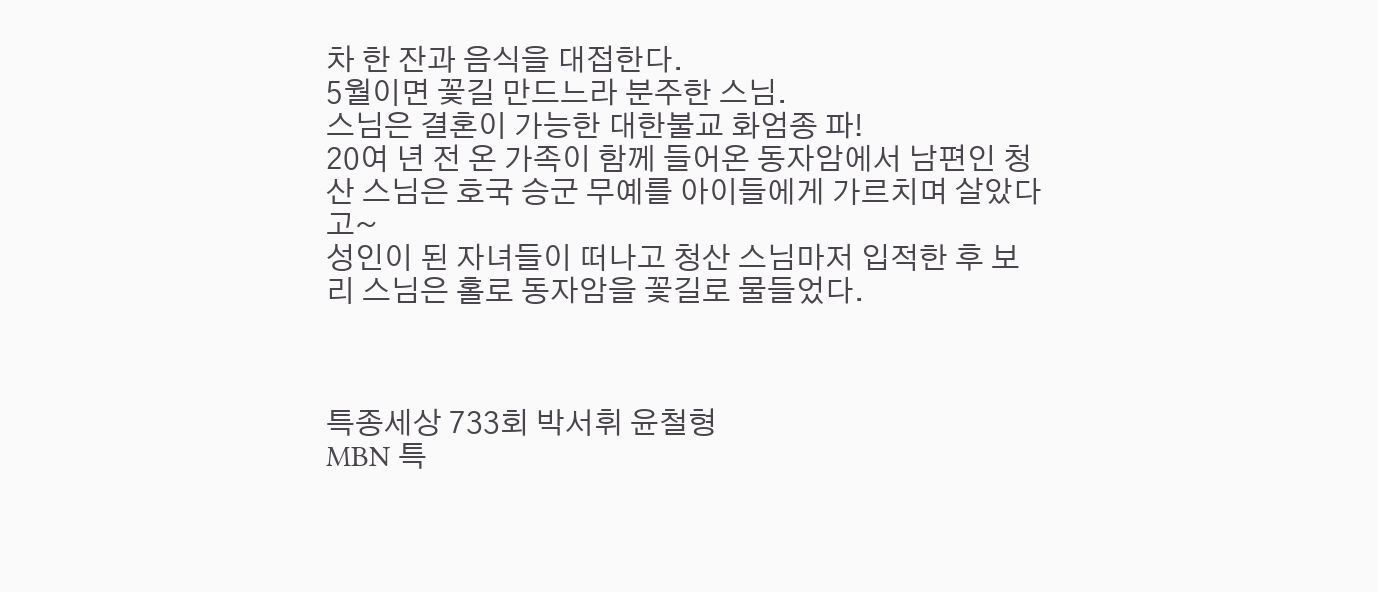차 한 잔과 음식을 대접한다.
5월이면 꽃길 만드느라 분주한 스님.
스님은 결혼이 가능한 대한불교 화엄종 파!
20여 년 전 온 가족이 함께 들어온 동자암에서 남편인 청산 스님은 호국 승군 무예를 아이들에게 가르치며 살았다고~
성인이 된 자녀들이 떠나고 청산 스님마저 입적한 후 보리 스님은 홀로 동자암을 꽃길로 물들었다.



특종세상 733회 박서휘 윤철형
MBN 특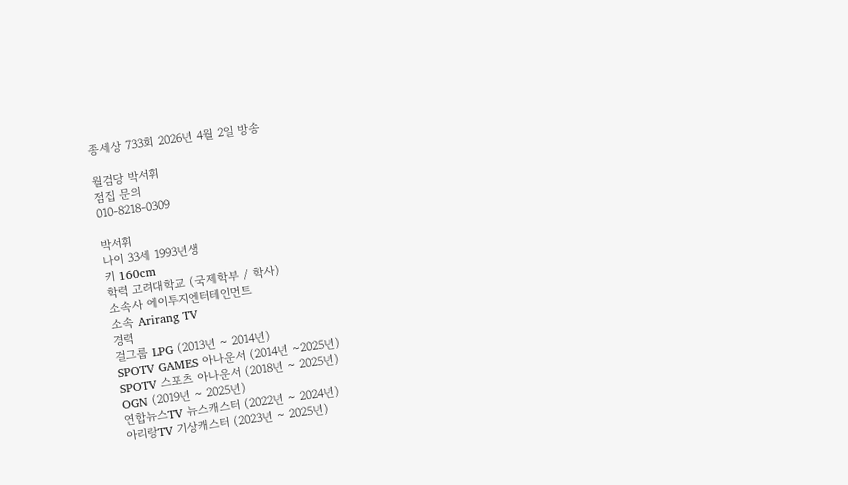종세상 733회 2026년 4월 2일 방송

월검당 박서휘
점집 문의
010-8218-0309

박서휘
나이 33세 1993년생
키 160cm
학력 고려대학교 (국제학부 / 학사)
소속사 에이투지엔터테인먼트
소속 Arirang TV
경력
걸그룹 LPG (2013년 ~ 2014년)
SPOTV GAMES 아나운서 (2014년 ~2025년)
SPOTV 스포츠 아나운서 (2018년 ~ 2025년)
OGN (2019년 ~ 2025년)
연합뉴스TV 뉴스캐스터 (2022년 ~ 2024년)
아리랑TV 기상캐스터 (2023년 ~ 2025년)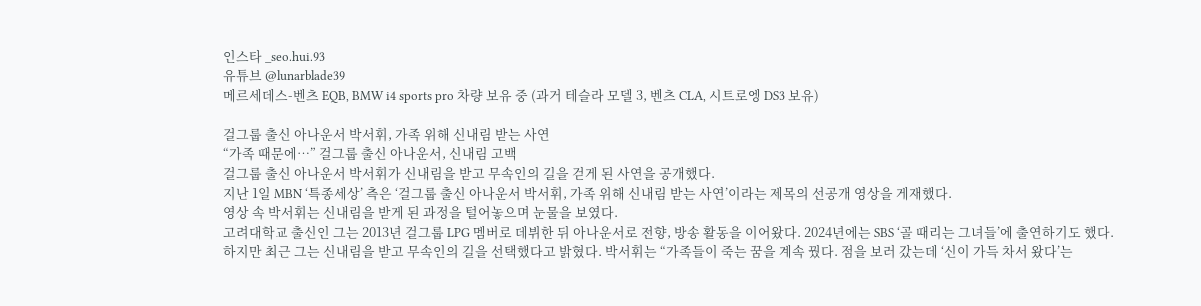인스타 _seo.hui.93
유튜브 @lunarblade39
메르세데스-벤츠 EQB, BMW i4 sports pro 차량 보유 중 (과거 테슬라 모델 3, 벤츠 CLA, 시트로엥 DS3 보유)

걸그룹 출신 아나운서 박서휘, 가족 위해 신내림 받는 사연
“가족 때문에…” 걸그룹 출신 아나운서, 신내림 고백
걸그룹 출신 아나운서 박서휘가 신내림을 받고 무속인의 길을 걷게 된 사연을 공개했다.
지난 1일 MBN ‘특종세상’ 측은 ‘걸그룹 출신 아나운서 박서휘, 가족 위해 신내림 받는 사연’이라는 제목의 선공개 영상을 게재했다.
영상 속 박서휘는 신내림을 받게 된 과정을 털어놓으며 눈물을 보였다.
고려대학교 출신인 그는 2013년 걸그룹 LPG 멤버로 데뷔한 뒤 아나운서로 전향, 방송 활동을 이어왔다. 2024년에는 SBS ‘골 때리는 그녀들’에 출연하기도 했다.
하지만 최근 그는 신내림을 받고 무속인의 길을 선택했다고 밝혔다. 박서휘는 “가족들이 죽는 꿈을 계속 꿨다. 점을 보러 갔는데 ‘신이 가득 차서 왔다’는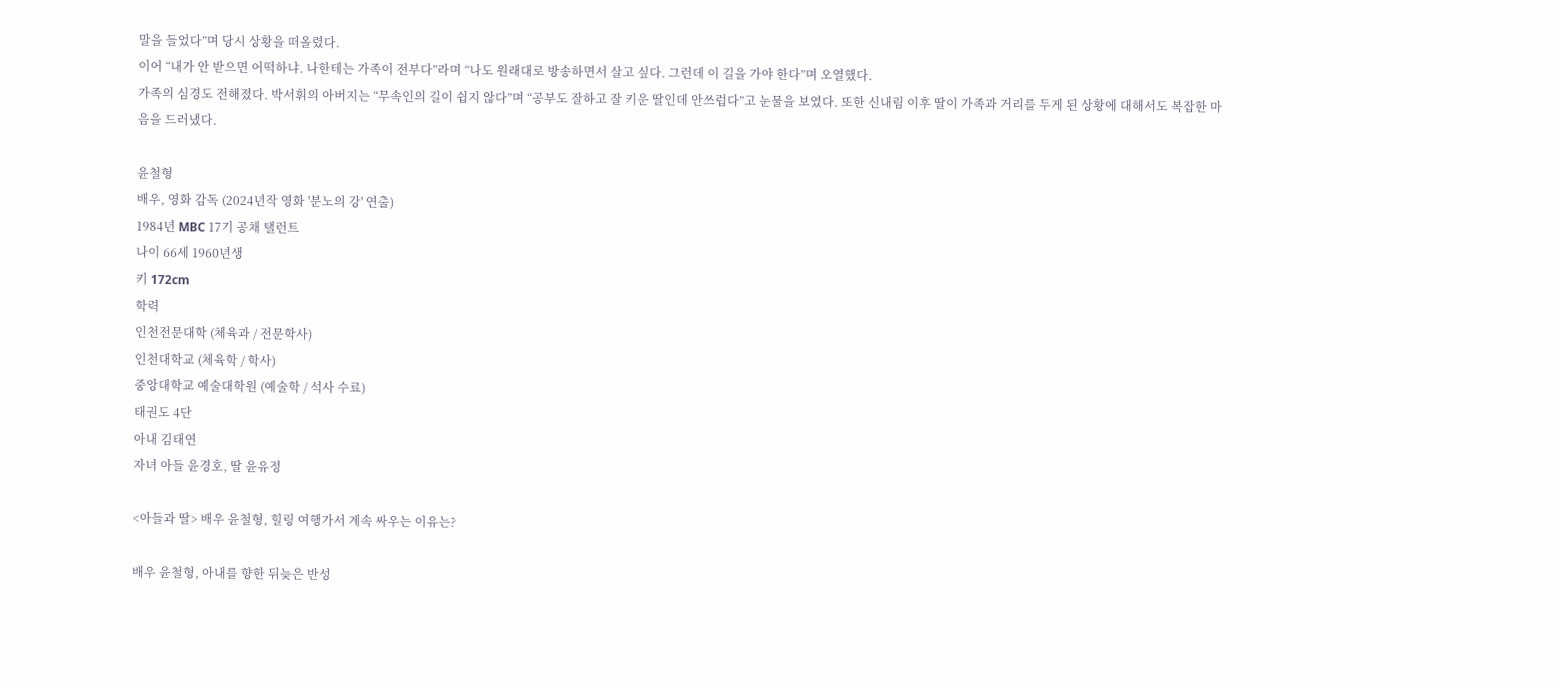말을 들었다”며 당시 상황을 떠올렸다.
이어 “내가 안 받으면 어떡하냐. 나한테는 가족이 전부다”라며 “나도 원래대로 방송하면서 살고 싶다. 그런데 이 길을 가야 한다”며 오열했다.
가족의 심경도 전해졌다. 박서휘의 아버지는 “무속인의 길이 쉽지 않다”며 “공부도 잘하고 잘 키운 딸인데 안쓰럽다”고 눈물을 보였다. 또한 신내림 이후 딸이 가족과 거리를 두게 된 상황에 대해서도 복잡한 마음을 드러냈다.

윤철형
배우, 영화 감독 (2024년작 영화 '분노의 강' 연출)
1984년 MBC 17기 공채 탤런트
나이 66세 1960년생
키 172cm
학력
인천전문대학 (체육과 / 전문학사)
인천대학교 (체육학 / 학사)
중앙대학교 예술대학원 (예술학 / 석사 수료)
태권도 4단
아내 김태연
자녀 아들 윤경호, 딸 윤유정

<아들과 딸> 배우 윤철형, 힐링 여행가서 계속 싸우는 이유는?

배우 윤철형, 아내를 향한 뒤늦은 반성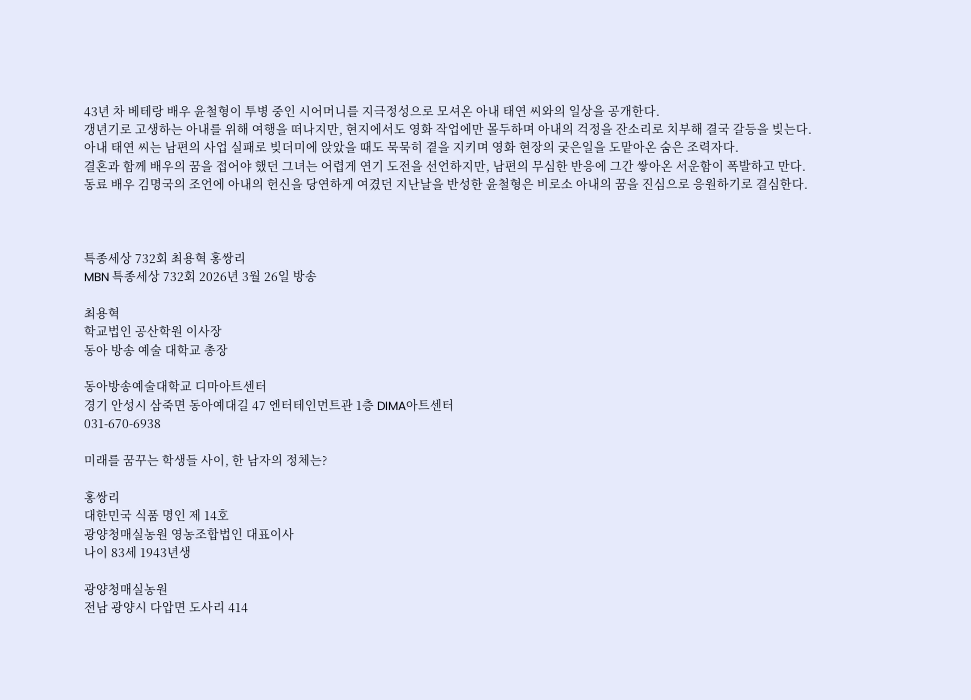43년 차 베테랑 배우 윤철형이 투병 중인 시어머니를 지극정성으로 모셔온 아내 태연 씨와의 일상을 공개한다.
갱년기로 고생하는 아내를 위해 여행을 떠나지만, 현지에서도 영화 작업에만 몰두하며 아내의 걱정을 잔소리로 치부해 결국 갈등을 빚는다.
아내 태연 씨는 남편의 사업 실패로 빚더미에 앉았을 때도 묵묵히 곁을 지키며 영화 현장의 궂은일을 도맡아온 숨은 조력자다.
결혼과 함께 배우의 꿈을 접어야 했던 그녀는 어렵게 연기 도전을 선언하지만, 남편의 무심한 반응에 그간 쌓아온 서운함이 폭발하고 만다.
동료 배우 김명국의 조언에 아내의 헌신을 당연하게 여겼던 지난날을 반성한 윤철형은 비로소 아내의 꿈을 진심으로 응원하기로 결심한다.



특종세상 732회 최용혁 홍쌍리
MBN 특종세상 732회 2026년 3월 26일 방송

최용혁
학교법인 공산학원 이사장
동아 방송 예술 대학교 총장

동아방송예술대학교 디마아트센터
경기 안성시 삼죽면 동아예대길 47 엔터테인먼트관 1층 DIMA아트센터
031-670-6938

미래를 꿈꾸는 학생들 사이, 한 남자의 정체는?

홍쌍리
대한민국 식품 명인 제 14호
광양청매실농원 영농조합법인 대표이사
나이 83세 1943년생

광양청매실농원
전남 광양시 다압면 도사리 414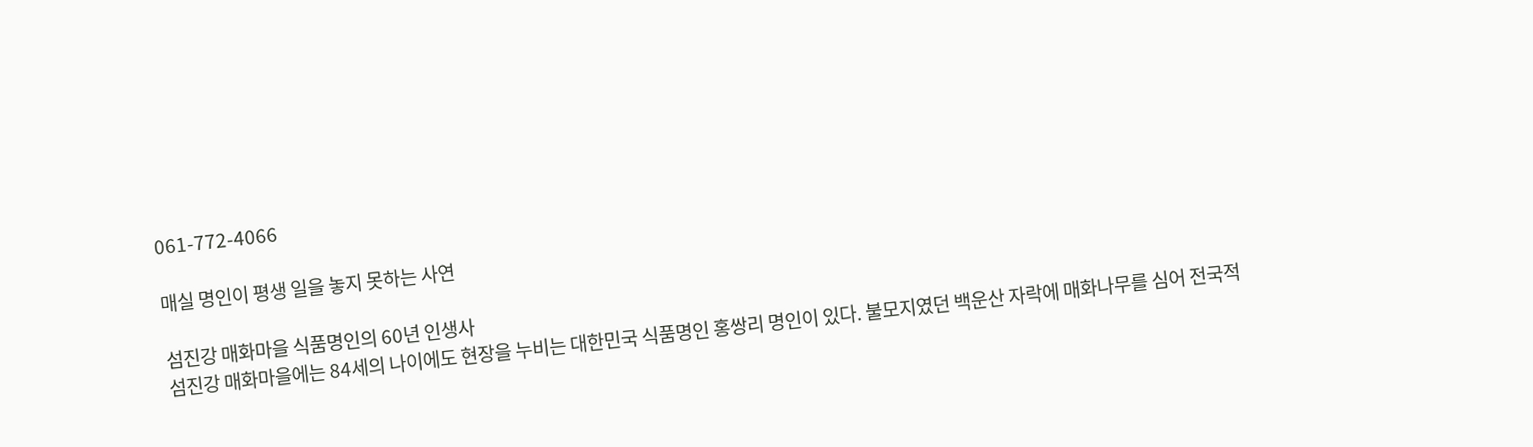061-772-4066

매실 명인이 평생 일을 놓지 못하는 사연

섬진강 매화마을 식품명인의 60년 인생사
섬진강 매화마을에는 84세의 나이에도 현장을 누비는 대한민국 식품명인 홍쌍리 명인이 있다. 불모지였던 백운산 자락에 매화나무를 심어 전국적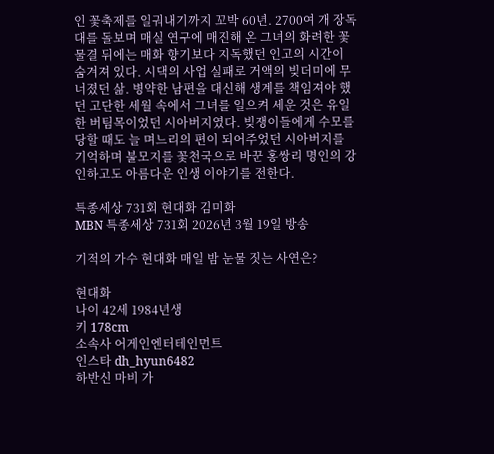인 꽃축제를 일궈내기까지 꼬박 60년. 2700여 개 장독대를 돌보며 매실 연구에 매진해 온 그녀의 화려한 꽃물결 뒤에는 매화 향기보다 지독했던 인고의 시간이 숨겨져 있다. 시댁의 사업 실패로 거액의 빚더미에 무너졌던 삶. 병약한 남편을 대신해 생계를 책임져야 했던 고단한 세월 속에서 그녀를 일으켜 세운 것은 유일한 버팀목이었던 시아버지였다. 빚쟁이들에게 수모를 당할 때도 늘 며느리의 편이 되어주었던 시아버지를 기억하며 불모지를 꽃천국으로 바꾼 홍쌍리 명인의 강인하고도 아름다운 인생 이야기를 전한다.

특종세상 731회 현대화 김미화
MBN 특종세상 731회 2026년 3월 19일 방송

기적의 가수 현대화 매일 밤 눈물 짓는 사연은?

현대화
나이 42세 1984년생
키 178cm
소속사 어게인엔터테인먼트
인스타 dh_hyun6482
하반신 마비 가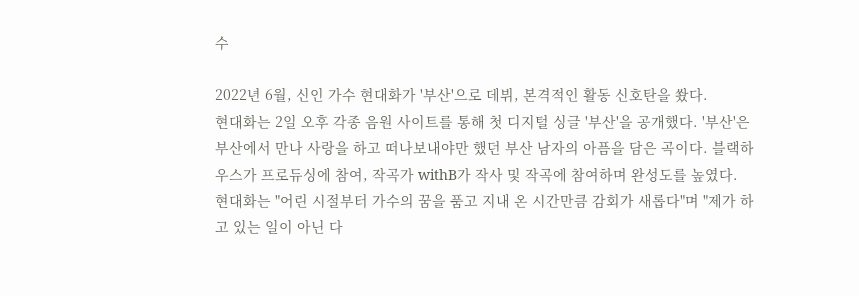수

2022년 6월, 신인 가수 현대화가 '부산'으로 데뷔, 본격적인 활동 신호탄을 쐈다.
현대화는 2일 오후 각종 음원 사이트를 통해 첫 디지털 싱글 '부산'을 공개했다. '부산'은 부산에서 만나 사랑을 하고 떠나보내야만 했던 부산 남자의 아픔을 담은 곡이다. 블랙하우스가 프로듀싱에 참여, 작곡가 withB가 작사 및 작곡에 참여하며 완성도를 높였다.
현대화는 "어린 시절부터 가수의 꿈을 품고 지내 온 시간만큼 감회가 새롭다"며 "제가 하고 있는 일이 아닌 다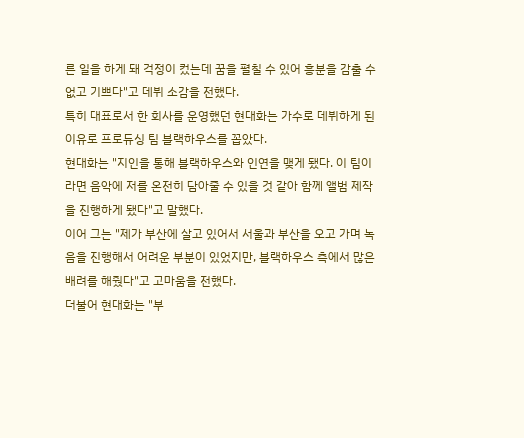른 일을 하게 돼 걱정이 컸는데 꿈을 펼칠 수 있어 흥분을 감출 수 없고 기쁘다"고 데뷔 소감을 전했다.
특히 대표로서 한 회사를 운영했던 현대화는 가수로 데뷔하게 된 이유로 프로듀싱 팀 블랙하우스를 꼽았다.
현대화는 "지인을 통해 블랙하우스와 인연을 맺게 됐다. 이 팀이라면 음악에 저를 온전히 담아줄 수 있을 것 같아 함께 앨범 제작을 진행하게 됐다"고 말했다.
이어 그는 "제가 부산에 살고 있어서 서울과 부산을 오고 가며 녹음을 진행해서 어려운 부분이 있었지만, 블랙하우스 측에서 많은 배려를 해줬다"고 고마움을 전했다.
더불어 현대화는 "부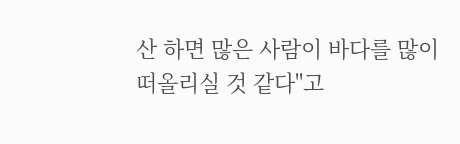산 하면 많은 사람이 바다를 많이 떠올리실 것 같다"고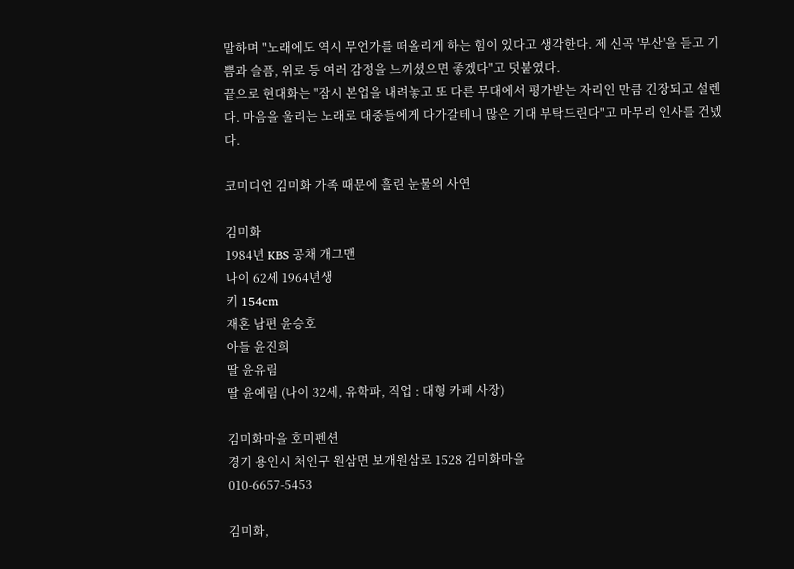말하며 "노래에도 역시 무언가를 떠올리게 하는 힘이 있다고 생각한다. 제 신곡 '부산'을 듣고 기쁨과 슬픔, 위로 등 여러 감정을 느끼셨으면 좋겠다"고 덧붙였다.
끝으로 현대화는 "잠시 본업을 내려놓고 또 다른 무대에서 평가받는 자리인 만큼 긴장되고 설렌다. 마음을 울리는 노래로 대중들에게 다가갈테니 많은 기대 부탁드린다"고 마무리 인사를 건넸다.

코미디언 김미화 가족 때문에 흘린 눈물의 사연

김미화
1984년 KBS 공채 개그맨
나이 62세 1964년생
키 154cm
재혼 남편 윤승호
아들 윤진희
딸 윤유림
딸 윤예림 (나이 32세, 유학파, 직업 : 대형 카페 사장)

김미화마을 호미펜션
경기 용인시 처인구 원삼면 보개원삼로 1528 김미화마을
010-6657-5453

김미화,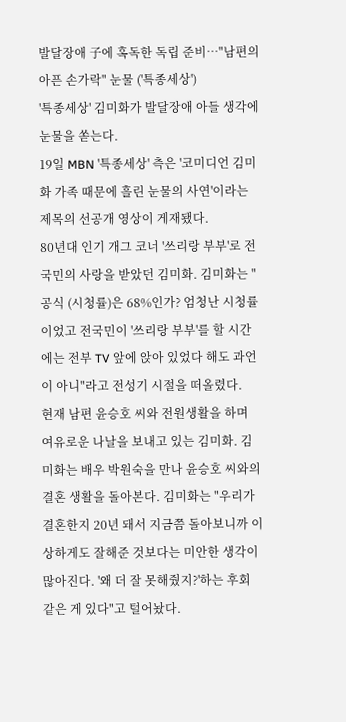발달장애 子에 혹독한 독립 준비…"남편의 아픈 손가락" 눈물 ('특종세상')
'특종세상' 김미화가 발달장애 아들 생각에 눈물을 쏟는다.
19일 MBN '특종세상' 측은 '코미디언 김미화 가족 때문에 흘린 눈물의 사연'이라는 제목의 선공개 영상이 게재됐다.
80년대 인기 개그 코너 '쓰리랑 부부'로 전국민의 사랑을 받았던 김미화. 김미화는 "공식 (시청률)은 68%인가? 엄청난 시청률이었고 전국민이 '쓰리랑 부부'를 할 시간에는 전부 TV 앞에 앉아 있었다 해도 과언이 아니"라고 전성기 시절을 떠올렸다.
현재 남편 윤승호 씨와 전원생활을 하며 여유로운 나날을 보내고 있는 김미화. 김미화는 배우 박원숙을 만나 윤승호 씨와의 결혼 생활을 돌아본다. 김미화는 "우리가 결혼한지 20년 돼서 지금쯤 돌아보니까 이상하게도 잘해준 것보다는 미안한 생각이 많아진다. '왜 더 잘 못해줬지?'하는 후회 같은 게 있다"고 털어놨다.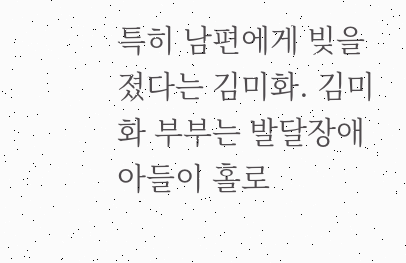특히 남편에게 빚을 졌다는 김미화. 김미화 부부는 발달장애 아들이 홀로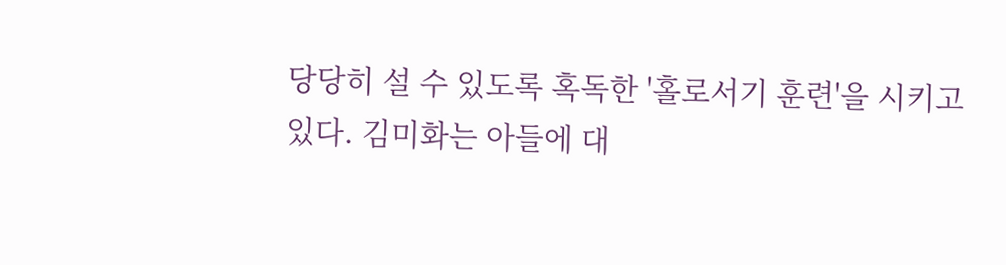당당히 설 수 있도록 혹독한 '홀로서기 훈련'을 시키고 있다. 김미화는 아들에 대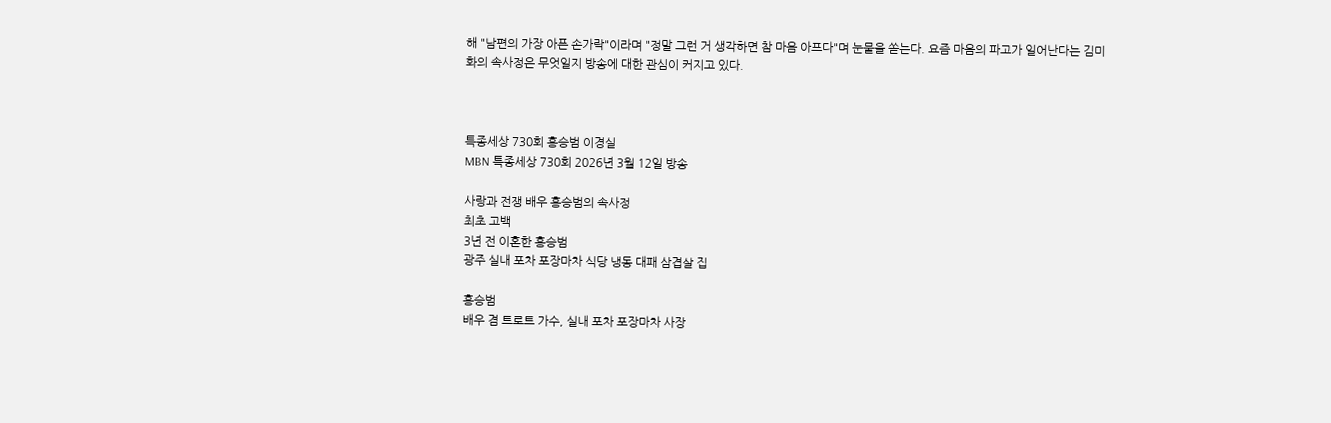해 "남편의 가장 아픈 손가락"이라며 "정말 그런 거 생각하면 참 마음 아프다"며 눈물을 쏟는다. 요즘 마음의 파고가 일어난다는 김미화의 속사정은 무엇일지 방송에 대한 관심이 커지고 있다.



특종세상 730회 홍승범 이경실
MBN 특종세상 730회 2026년 3월 12일 방송

사랑과 전쟁 배우 홍승범의 속사정
최초 고백
3년 전 이혼한 홍승범
광주 실내 포차 포장마차 식당 냉동 대패 삼겹살 집

홍승범
배우 겸 트로트 가수, 실내 포차 포장마차 사장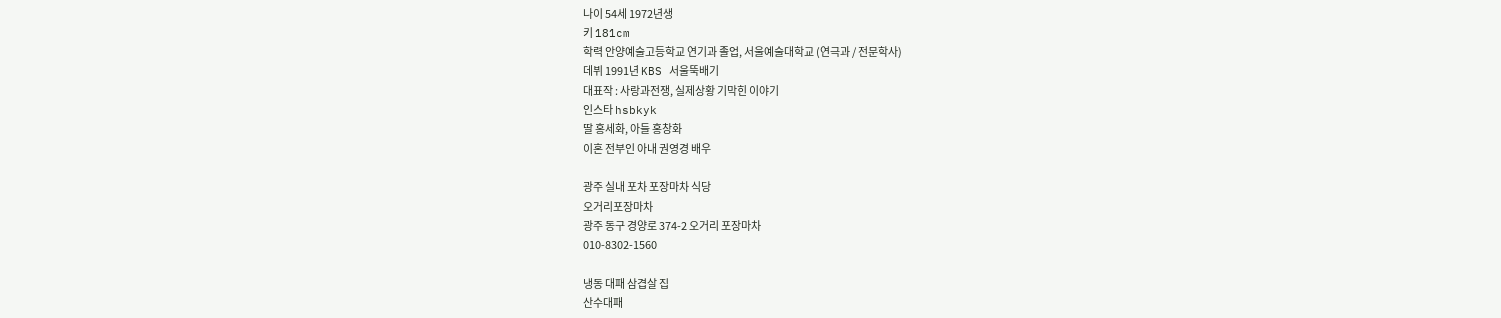나이 54세 1972년생
키 181cm
학력 안양예술고등학교 연기과 졸업, 서울예술대학교 (연극과 / 전문학사)
데뷔 1991년 KBS 서울뚝배기
대표작 : 사랑과전쟁, 실제상황 기막힌 이야기
인스타 hsbkyk
딸 홍세화, 아들 홍창화
이혼 전부인 아내 권영경 배우

광주 실내 포차 포장마차 식당
오거리포장마차
광주 동구 경양로 374-2 오거리 포장마차
010-8302-1560

냉동 대패 삼겹살 집
산수대패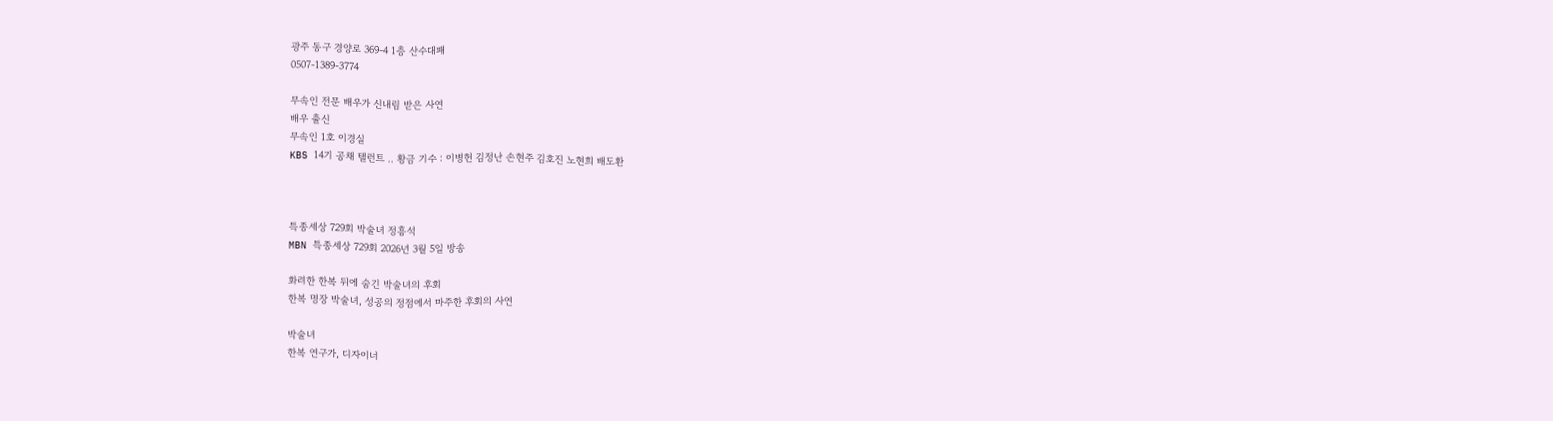광주 동구 경양로 369-4 1층 산수대패
0507-1389-3774

무속인 전문 배우가 신내림 받은 사연
배우 출신
무속인 1호 이경실
KBS 14기 공채 탤런트 .. 황금 기수 : 이병헌 김정난 손현주 김호진 노현희 배도환



특종세상 729회 박술녀 정흥석
MBN 특종세상 729회 2026년 3월 5일 방송

화려한 한복 뒤에 숨긴 박술녀의 후회
한복 명장 박술녀, 성공의 정점에서 마주한 후회의 사연

박술녀
한복 연구가, 디자이너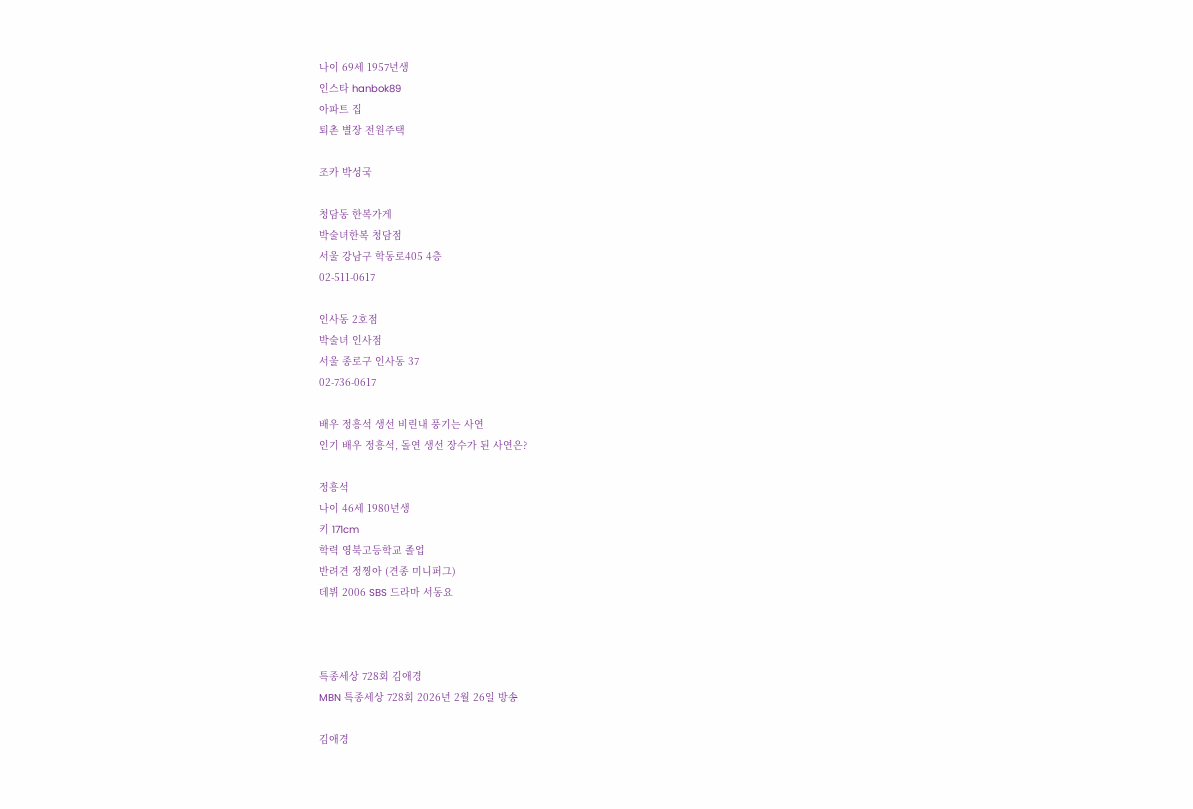나이 69세 1957년생
인스타 hanbok89
아파트 집
퇴촌 별장 전원주택

조카 박성국

청담동 한복가게
박술녀한복 청담점
서울 강남구 학동로405 4층
02-511-0617

인사동 2호점
박술녀 인사점
서울 종로구 인사동 37
02-736-0617

배우 정흥석 생선 비린내 풍기는 사연
인기 배우 정흥석, 돌연 생선 장수가 된 사연은?

정흥석
나이 46세 1980년생
키 171cm
학력 영북고등학교 졸업
반려견 정찡아 (견종 미니퍼그)
데뷔 2006 SBS 드라마 서동요



특종세상 728회 김애경
MBN 특종세상 728회 2026년 2월 26일 방송

김애경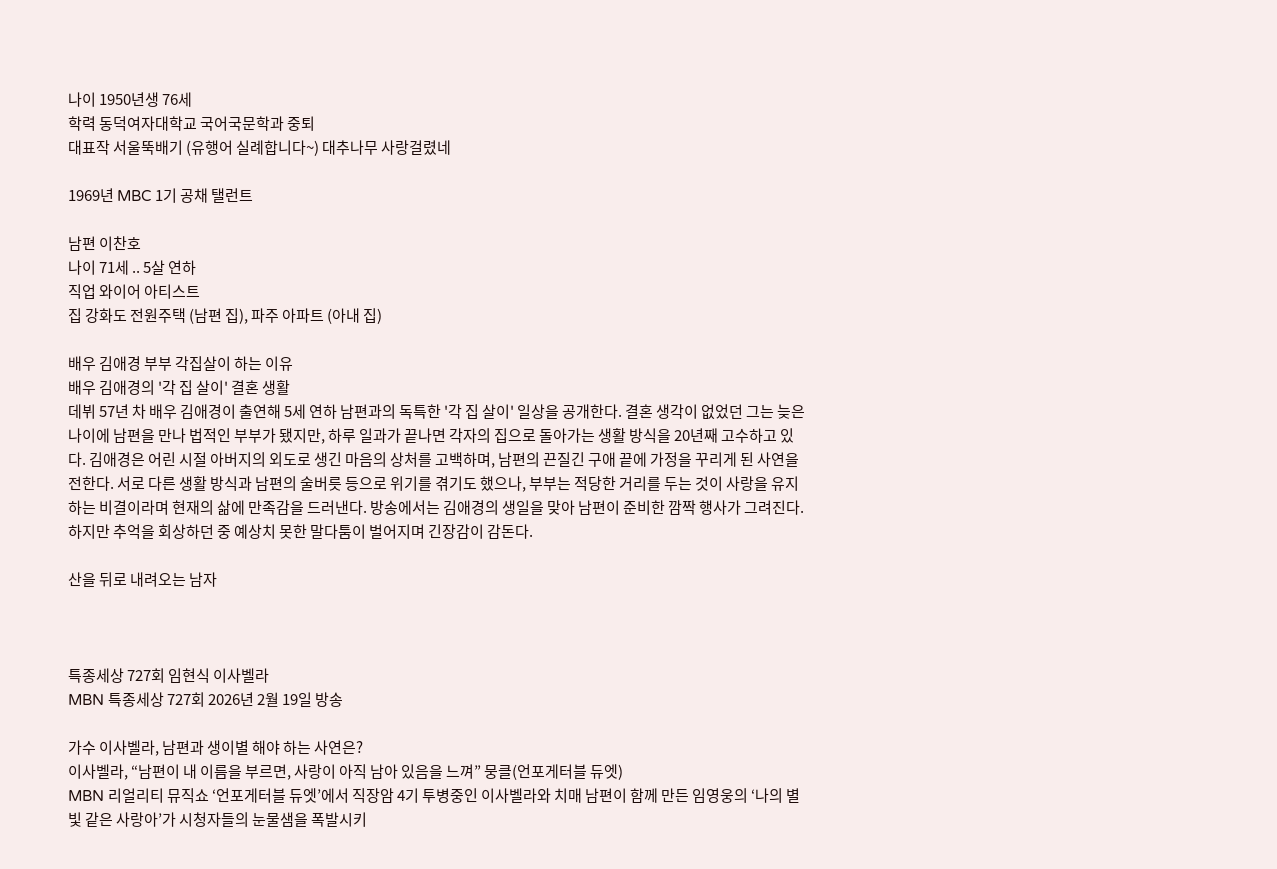나이 1950년생 76세
학력 동덕여자대학교 국어국문학과 중퇴
대표작 서울뚝배기 (유행어 실례합니다~) 대추나무 사랑걸렸네

1969년 MBC 1기 공채 탤런트

남편 이찬호
나이 71세 .. 5살 연하
직업 와이어 아티스트
집 강화도 전원주택 (남편 집), 파주 아파트 (아내 집)

배우 김애경 부부 각집살이 하는 이유
배우 김애경의 '각 집 살이' 결혼 생활
데뷔 57년 차 배우 김애경이 출연해 5세 연하 남편과의 독특한 '각 집 살이' 일상을 공개한다. 결혼 생각이 없었던 그는 늦은 나이에 남편을 만나 법적인 부부가 됐지만, 하루 일과가 끝나면 각자의 집으로 돌아가는 생활 방식을 20년째 고수하고 있다. 김애경은 어린 시절 아버지의 외도로 생긴 마음의 상처를 고백하며, 남편의 끈질긴 구애 끝에 가정을 꾸리게 된 사연을 전한다. 서로 다른 생활 방식과 남편의 술버릇 등으로 위기를 겪기도 했으나, 부부는 적당한 거리를 두는 것이 사랑을 유지하는 비결이라며 현재의 삶에 만족감을 드러낸다. 방송에서는 김애경의 생일을 맞아 남편이 준비한 깜짝 행사가 그려진다. 하지만 추억을 회상하던 중 예상치 못한 말다툼이 벌어지며 긴장감이 감돈다.

산을 뒤로 내려오는 남자



특종세상 727회 임현식 이사벨라
MBN 특종세상 727회 2026년 2월 19일 방송

가수 이사벨라, 남편과 생이별 해야 하는 사연은?
이사벨라, “남편이 내 이름을 부르면, 사랑이 아직 남아 있음을 느껴” 뭉클(언포게터블 듀엣)
MBN 리얼리티 뮤직쇼 ‘언포게터블 듀엣’에서 직장암 4기 투병중인 이사벨라와 치매 남편이 함께 만든 임영웅의 ‘나의 별빛 같은 사랑아’가 시청자들의 눈물샘을 폭발시키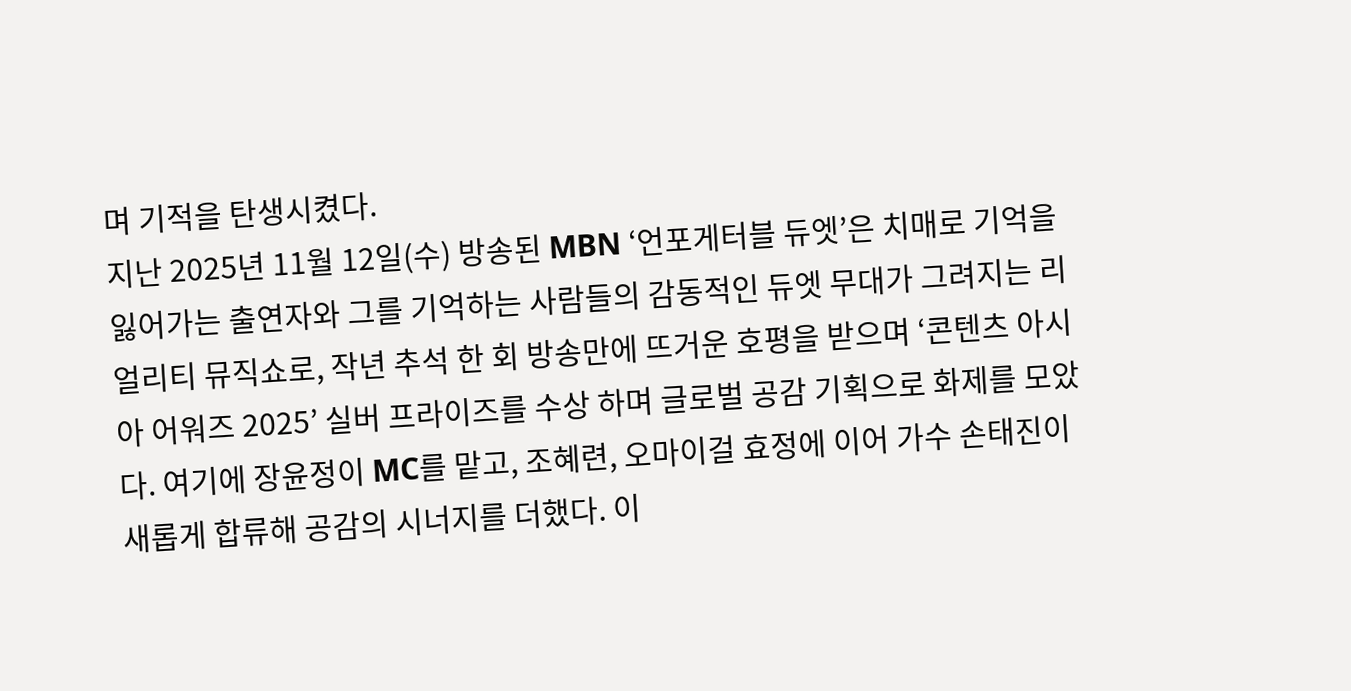며 기적을 탄생시켰다.
지난 2025년 11월 12일(수) 방송된 MBN ‘언포게터블 듀엣’은 치매로 기억을 잃어가는 출연자와 그를 기억하는 사람들의 감동적인 듀엣 무대가 그려지는 리얼리티 뮤직쇼로, 작년 추석 한 회 방송만에 뜨거운 호평을 받으며 ‘콘텐츠 아시아 어워즈 2025’ 실버 프라이즈를 수상 하며 글로벌 공감 기획으로 화제를 모았다. 여기에 장윤정이 MC를 맡고, 조혜련, 오마이걸 효정에 이어 가수 손태진이 새롭게 합류해 공감의 시너지를 더했다. 이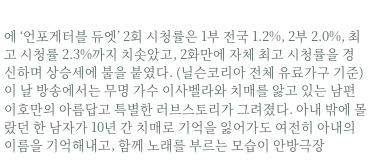에 ‘언포게터블 듀엣’ 2회 시청률은 1부 전국 1.2%, 2부 2.0%, 최고 시청률 2.3%까지 치솟았고, 2화만에 자체 최고 시청률을 경신하며 상승세에 불을 붙였다. (닐슨코리아 전체 유료가구 기준)
이 날 방송에서는 무명 가수 이사벨라와 치매를 앓고 있는 남편 이호만의 아름답고 특별한 러브스토리가 그려졌다. 아내 밖에 몰랐던 한 남자가 10년 간 치매로 기억을 잃어가도 여전히 아내의 이름을 기억해내고, 함께 노래를 부르는 모습이 안방극장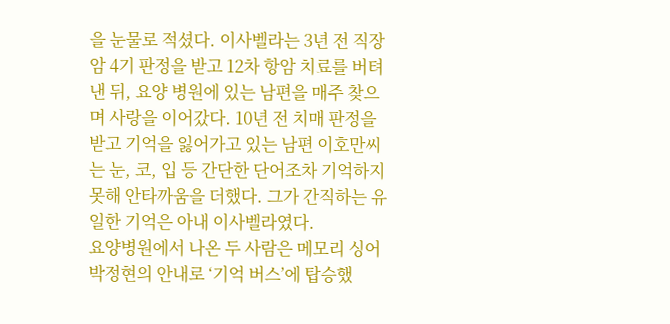을 눈물로 적셨다. 이사벨라는 3년 전 직장암 4기 판정을 받고 12차 항암 치료를 버텨낸 뒤, 요양 병원에 있는 남편을 매주 찾으며 사랑을 이어갔다. 10년 전 치매 판정을 받고 기억을 잃어가고 있는 남편 이호만씨는 눈, 코, 입 등 간단한 단어조차 기억하지 못해 안타까움을 더했다. 그가 간직하는 유일한 기억은 아내 이사벨라였다.
요양병원에서 나온 두 사람은 메모리 싱어 박정현의 안내로 ‘기억 버스’에 탑승했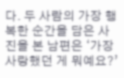다. 두 사람의 가장 행복한 순간을 담은 사진을 본 남편은 ‘가장 사랑했던 게 뭐예요?’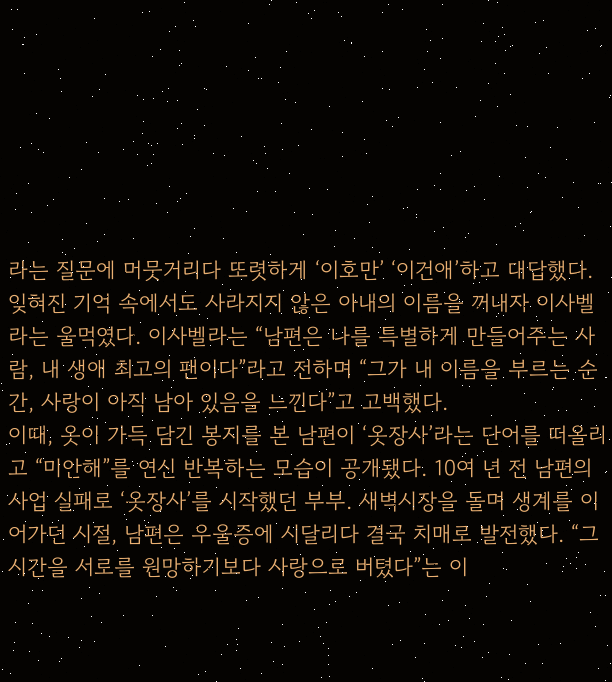라는 질문에 머뭇거리다 또렷하게 ‘이호만’ ‘이건애’하고 대답했다. 잊혀진 기억 속에서도 사라지지 않은 아내의 이름을 꺼내자 이사벨라는 울먹였다. 이사벨라는 “남편은 나를 특별하게 만들어주는 사람, 내 생애 최고의 팬이다”라고 전하며 “그가 내 이름을 부르는 순간, 사랑이 아직 남아 있음을 느낀다”고 고백했다.
이때, 옷이 가득 담긴 봉지를 본 남편이 ‘옷장사’라는 단어를 떠올리고 “미안해”를 연신 반복하는 모습이 공개됐다. 10여 년 전 남편의 사업 실패로 ‘옷장사’를 시작했던 부부. 새벽시장을 돌며 생계를 이어가던 시절, 남편은 우울증에 시달리다 결국 치매로 발전했다. “그 시간을 서로를 원망하기보다 사랑으로 버텼다”는 이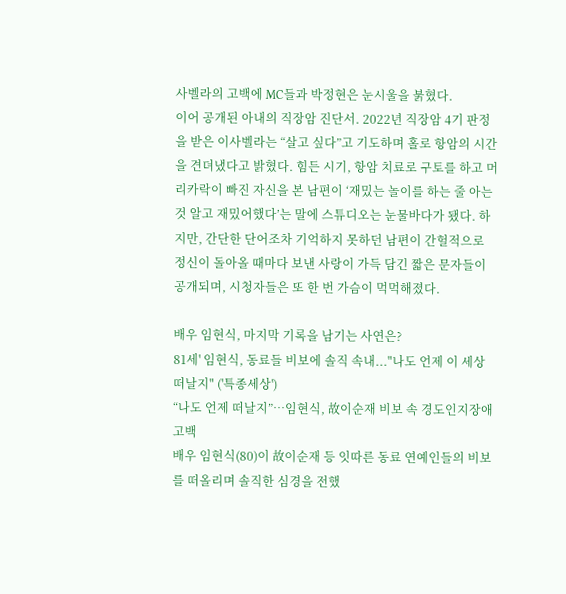사벨라의 고백에 MC들과 박정현은 눈시울을 붉혔다.
이어 공개된 아내의 직장암 진단서. 2022년 직장암 4기 판정을 받은 이사벨라는 “살고 싶다”고 기도하며 홀로 항암의 시간을 견뎌냈다고 밝혔다. 힘든 시기, 항암 치료로 구토를 하고 머리카락이 빠진 자신을 본 남편이 ‘재밌는 놀이를 하는 줄 아는 것 알고 재밌어했다’는 말에 스튜디오는 눈물바다가 됐다. 하지만, 간단한 단어조차 기억하지 못하던 남편이 간헐적으로 정신이 돌아올 때마다 보낸 사랑이 가득 담긴 짧은 문자들이 공개되며, 시청자들은 또 한 번 가슴이 먹먹해졌다.

배우 임현식, 마지막 기록을 남기는 사연은?
81세' 임현식, 동료들 비보에 솔직 속내..."나도 언제 이 세상 떠날지" ('특종세상')
“나도 언제 떠날지”…임현식, 故이순재 비보 속 경도인지장애 고백
배우 임현식(80)이 故이순재 등 잇따른 동료 연예인들의 비보를 떠올리며 솔직한 심경을 전했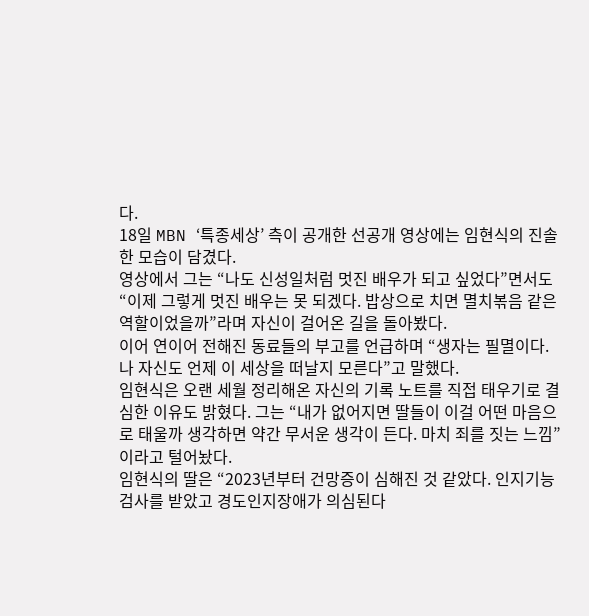다.
18일 MBN ‘특종세상’ 측이 공개한 선공개 영상에는 임현식의 진솔한 모습이 담겼다.
영상에서 그는 “나도 신성일처럼 멋진 배우가 되고 싶었다”면서도 “이제 그렇게 멋진 배우는 못 되겠다. 밥상으로 치면 멸치볶음 같은 역할이었을까”라며 자신이 걸어온 길을 돌아봤다.
이어 연이어 전해진 동료들의 부고를 언급하며 “생자는 필멸이다. 나 자신도 언제 이 세상을 떠날지 모른다”고 말했다.
임현식은 오랜 세월 정리해온 자신의 기록 노트를 직접 태우기로 결심한 이유도 밝혔다. 그는 “내가 없어지면 딸들이 이걸 어떤 마음으로 태울까 생각하면 약간 무서운 생각이 든다. 마치 죄를 짓는 느낌”이라고 털어놨다.
임현식의 딸은 “2023년부터 건망증이 심해진 것 같았다. 인지기능 검사를 받았고 경도인지장애가 의심된다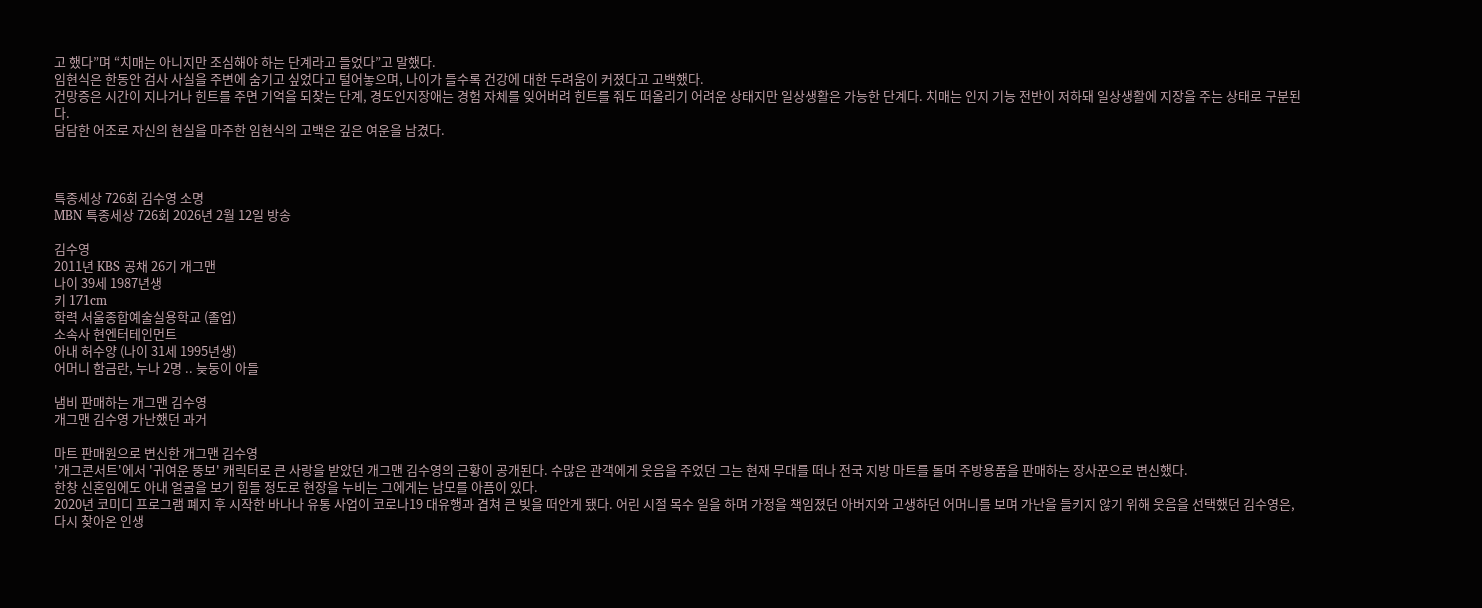고 했다”며 “치매는 아니지만 조심해야 하는 단계라고 들었다”고 말했다.
임현식은 한동안 검사 사실을 주변에 숨기고 싶었다고 털어놓으며, 나이가 들수록 건강에 대한 두려움이 커졌다고 고백했다.
건망증은 시간이 지나거나 힌트를 주면 기억을 되찾는 단계, 경도인지장애는 경험 자체를 잊어버려 힌트를 줘도 떠올리기 어려운 상태지만 일상생활은 가능한 단계다. 치매는 인지 기능 전반이 저하돼 일상생활에 지장을 주는 상태로 구분된다.
담담한 어조로 자신의 현실을 마주한 임현식의 고백은 깊은 여운을 남겼다.



특종세상 726회 김수영 소명
MBN 특종세상 726회 2026년 2월 12일 방송

김수영
2011년 KBS 공채 26기 개그맨
나이 39세 1987년생
키 171cm
학력 서울종합예술실용학교 (졸업)
소속사 현엔터테인먼트
아내 허수양 (나이 31세 1995년생)
어머니 함금란, 누나 2명 .. 늦둥이 아들

냄비 판매하는 개그맨 김수영
개그맨 김수영 가난했던 과거

마트 판매원으로 변신한 개그맨 김수영
'개그콘서트'에서 '귀여운 뚱보' 캐릭터로 큰 사랑을 받았던 개그맨 김수영의 근황이 공개된다. 수많은 관객에게 웃음을 주었던 그는 현재 무대를 떠나 전국 지방 마트를 돌며 주방용품을 판매하는 장사꾼으로 변신했다.
한창 신혼임에도 아내 얼굴을 보기 힘들 정도로 현장을 누비는 그에게는 남모를 아픔이 있다.
2020년 코미디 프로그램 폐지 후 시작한 바나나 유통 사업이 코로나19 대유행과 겹쳐 큰 빚을 떠안게 됐다. 어린 시절 목수 일을 하며 가정을 책임졌던 아버지와 고생하던 어머니를 보며 가난을 들키지 않기 위해 웃음을 선택했던 김수영은, 다시 찾아온 인생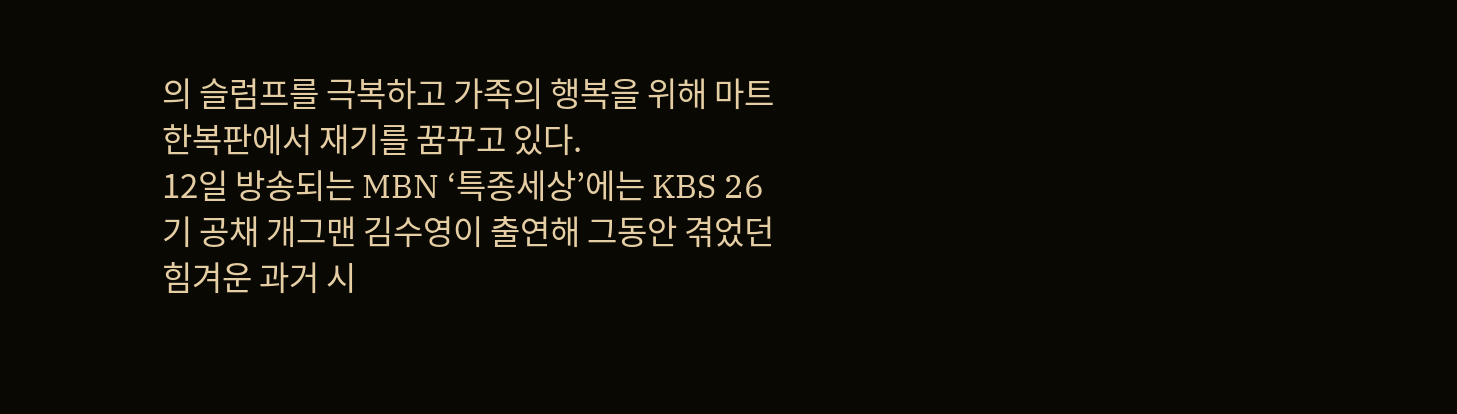의 슬럼프를 극복하고 가족의 행복을 위해 마트 한복판에서 재기를 꿈꾸고 있다.
12일 방송되는 MBN ‘특종세상’에는 KBS 26기 공채 개그맨 김수영이 출연해 그동안 겪었던 힘겨운 과거 시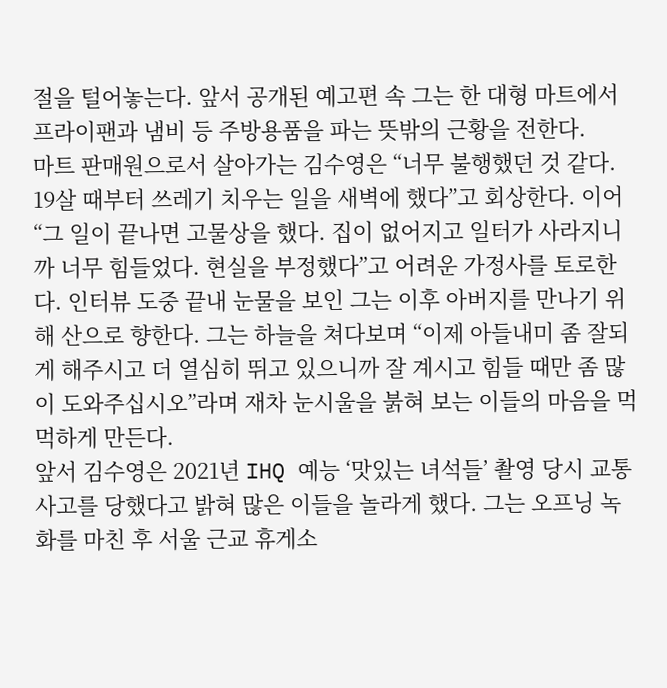절을 털어놓는다. 앞서 공개된 예고편 속 그는 한 대형 마트에서 프라이팬과 냄비 등 주방용품을 파는 뜻밖의 근황을 전한다.
마트 판매원으로서 살아가는 김수영은 “너무 불행했던 것 같다. 19살 때부터 쓰레기 치우는 일을 새벽에 했다”고 회상한다. 이어 “그 일이 끝나면 고물상을 했다. 집이 없어지고 일터가 사라지니까 너무 힘들었다. 현실을 부정했다”고 어려운 가정사를 토로한다. 인터뷰 도중 끝내 눈물을 보인 그는 이후 아버지를 만나기 위해 산으로 향한다. 그는 하늘을 쳐다보며 “이제 아들내미 좀 잘되게 해주시고 더 열심히 뛰고 있으니까 잘 계시고 힘들 때만 좀 많이 도와주십시오”라며 재차 눈시울을 붉혀 보는 이들의 마음을 먹먹하게 만든다.
앞서 김수영은 2021년 IHQ 예능 ‘맛있는 녀석들’ 촬영 당시 교통사고를 당했다고 밝혀 많은 이들을 놀라게 했다. 그는 오프닝 녹화를 마친 후 서울 근교 휴게소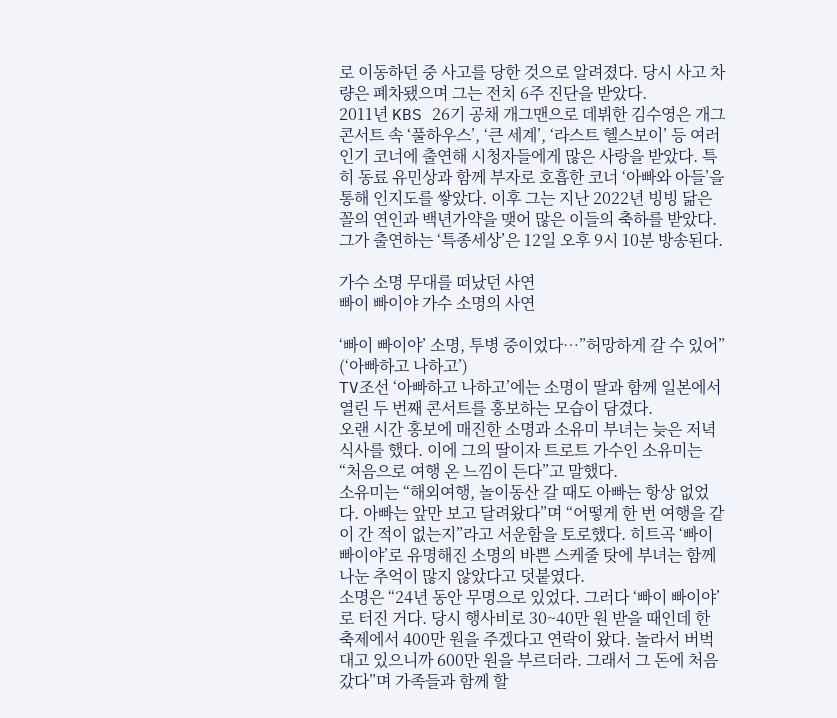로 이동하던 중 사고를 당한 것으로 알려졌다. 당시 사고 차량은 폐차됐으며 그는 전치 6주 진단을 받았다.
2011년 KBS 26기 공채 개그맨으로 데뷔한 김수영은 개그콘서트 속 ‘풀하우스’, ‘큰 세계’, ‘라스트 헬스보이’ 등 여러 인기 코너에 출연해 시청자들에게 많은 사랑을 받았다. 특히 동료 유민상과 함께 부자로 호흡한 코너 ‘아빠와 아들’을 통해 인지도를 쌓았다. 이후 그는 지난 2022년 빙빙 닮은꼴의 연인과 백년가약을 맺어 많은 이들의 축하를 받았다. 그가 출연하는 ‘특종세상’은 12일 오후 9시 10분 방송된다.

가수 소명 무대를 떠났던 사연
빠이 빠이야 가수 소명의 사연

‘빠이 빠이야’ 소명, 투병 중이었다…”허망하게 갈 수 있어” (‘아빠하고 나하고’)
TV조선 ‘아빠하고 나하고’에는 소명이 딸과 함께 일본에서 열린 두 번째 콘서트를 홍보하는 모습이 담겼다.
오랜 시간 홍보에 매진한 소명과 소유미 부녀는 늦은 저녁 식사를 했다. 이에 그의 딸이자 트로트 가수인 소유미는 “처음으로 여행 온 느낌이 든다”고 말했다.
소유미는 “해외여행, 놀이동산 갈 때도 아빠는 항상 없었다. 아빠는 앞만 보고 달려왔다”며 “어떻게 한 번 여행을 같이 간 적이 없는지”라고 서운함을 토로했다. 히트곡 ‘빠이 빠이야’로 유명해진 소명의 바쁜 스케줄 탓에 부녀는 함께 나눈 추억이 많지 않았다고 덧붙였다.
소명은 “24년 동안 무명으로 있었다. 그러다 ‘빠이 빠이야’로 터진 거다. 당시 행사비로 30~40만 원 받을 때인데 한 축제에서 400만 원을 주겠다고 연락이 왔다. 놀라서 버벅대고 있으니까 600만 원을 부르더라. 그래서 그 돈에 처음 갔다”며 가족들과 함께 할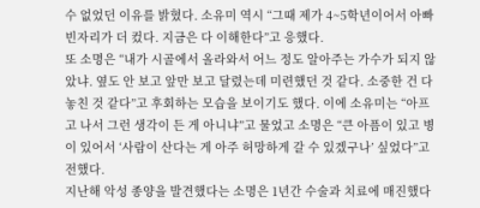수 없었던 이유를 밝혔다. 소유미 역시 “그때 제가 4~5학년이어서 아빠 빈자리가 더 컸다. 지금은 다 이해한다”고 응했다.
또 소명은 “내가 시골에서 올라와서 어느 정도 알아주는 가수가 되지 않았냐. 옆도 안 보고 앞만 보고 달렸는데 미련했던 것 같다. 소중한 건 다 놓친 것 같다”고 후회하는 모습을 보이기도 했다. 이에 소유미는 “아프고 나서 그런 생각이 든 게 아니냐”고 물었고 소명은 “큰 아픔이 있고 병이 있어서 ‘사람이 산다는 게 아주 허망하게 갈 수 있겠구나’ 싶었다”고 전했다.
지난해 악성 종양을 발견했다는 소명은 1년간 수술과 치료에 매진했다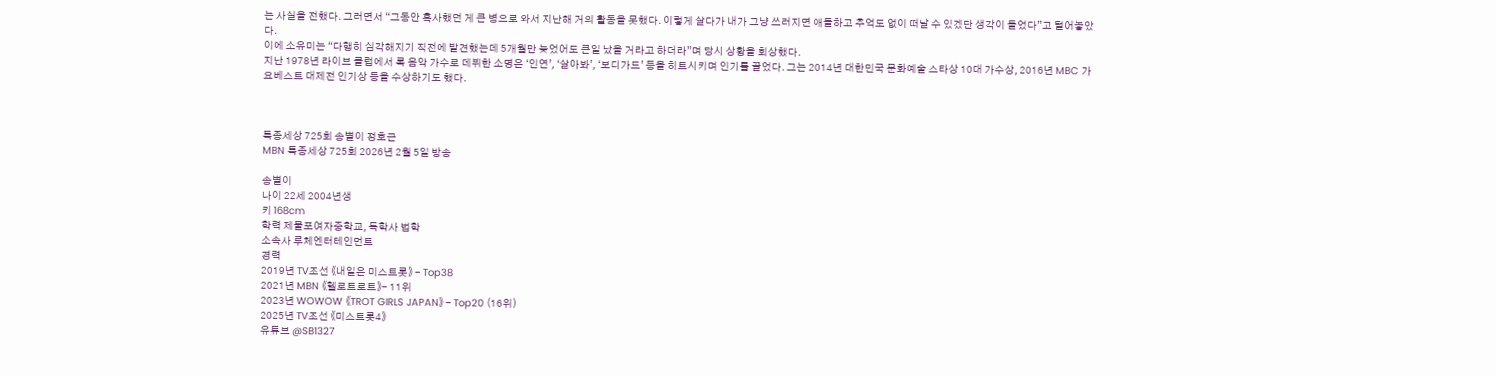는 사실을 전했다. 그러면서 “그동안 혹사했던 게 큰 병으로 와서 지난해 거의 활동을 못했다. 이렇게 살다가 내가 그냥 쓰러지면 애들하고 추억도 없이 떠날 수 있겠단 생각이 들었다”고 털어놓았다.
이에 소유미는 “다행히 심각해지기 직전에 발견했는데 5개월만 늦었어도 큰일 났을 거라고 하더라”며 당시 상황을 회상했다.
지난 1978년 라이브 클럽에서 록 음악 가수로 데뷔한 소명은 ‘인연’, ‘살아봐’, ‘보디가드’ 등을 히트시키며 인기를 끌었다. 그는 2014년 대한민국 문화예술 스타상 10대 가수상, 2016년 MBC 가요베스트 대제전 인기상 등을 수상하기도 했다.



특종세상 725회 송별이 정호근
MBN 특종세상 725회 2026년 2월 5일 방송

송별이
나이 22세 2004년생
키 168cm
학력 제물포여자중학교, 독학사 법학
소속사 루체엔터테인먼트
경력
2019년 TV조선 《내일은 미스트롯》 - Top38
2021년 MBN 《헬로트로트》- 11위
2023년 WOWOW 《TROT GIRLS JAPAN》 - Top20 (16위)
2025년 TV조선 《미스트롯4》
유튜브 @SB1327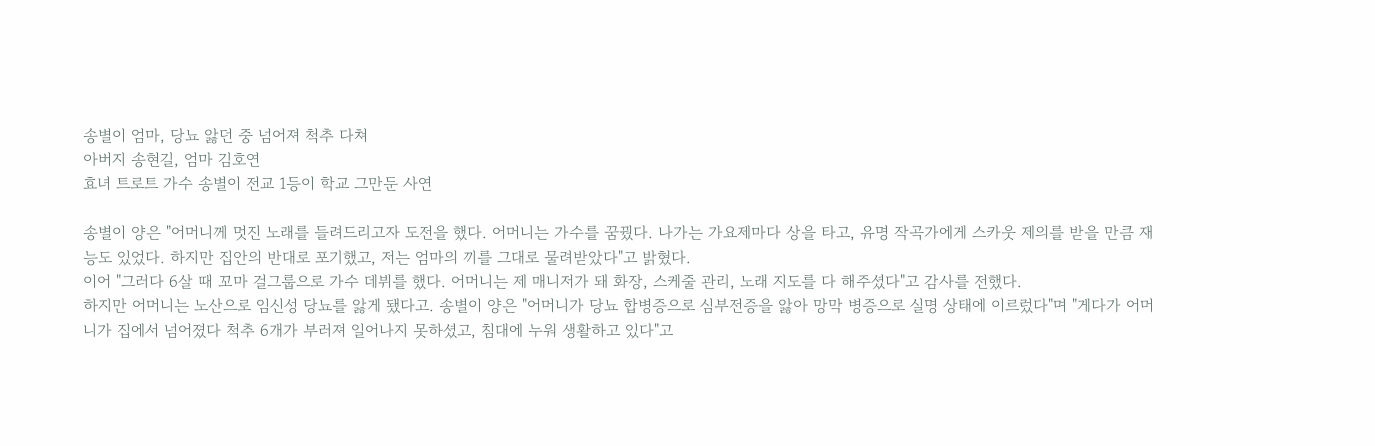송별이 엄마, 당뇨 앓던 중 넘어져 척추 다쳐
아버지 송현길, 엄마 김호연
효녀 트로트 가수 송별이 전교 1등이 학교 그만둔 사연

송별이 양은 "어머니께 멋진 노래를 들려드리고자 도전을 했다. 어머니는 가수를 꿈꿨다. 나가는 가요제마다 상을 타고, 유명 작곡가에게 스카웃 제의를 받을 만큼 재능도 있었다. 하지만 집안의 반대로 포기했고, 저는 엄마의 끼를 그대로 물려받았다"고 밝혔다.
이어 "그러다 6살 때 꼬마 걸그룹으로 가수 데뷔를 했다. 어머니는 제 매니저가 돼 화장, 스케줄 관리, 노래 지도를 다 해주셨다"고 감사를 전했다.
하지만 어머니는 노산으로 임신성 당뇨를 앓게 됐다고. 송별이 양은 "어머니가 당뇨 합병증으로 심부전증을 앓아 망막 병증으로 실명 상태에 이르렀다"며 "게다가 어머니가 집에서 넘어졌다 척추 6개가 부러져 일어나지 못하셨고, 침대에 누워 생활하고 있다"고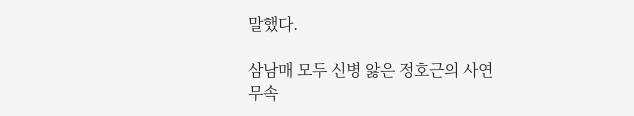말했다.

삼남매 모두 신병 앓은 정호근의 사연
무속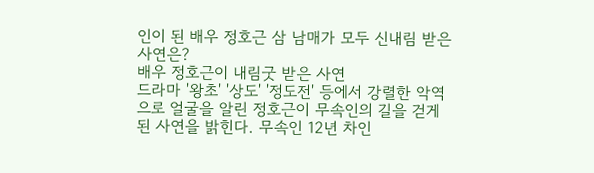인이 된 배우 정호근 삼 남매가 모두 신내림 받은 사연은?
배우 정호근이 내림굿 받은 사연
드라마 '왕초' '상도' '정도전' 등에서 강렬한 악역으로 얼굴을 알린 정호근이 무속인의 길을 걷게 된 사연을 밝힌다. 무속인 12년 차인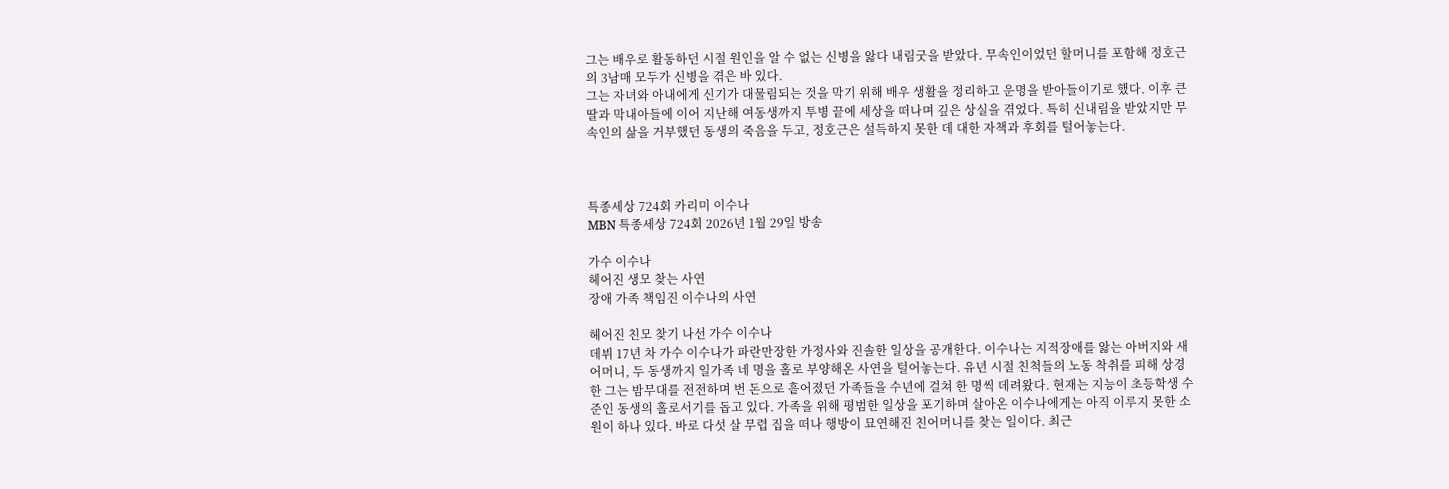그는 배우로 활동하던 시절 원인을 알 수 없는 신병을 앓다 내림굿을 받았다. 무속인이었던 할머니를 포함해 정호근의 3남매 모두가 신병을 겪은 바 있다.
그는 자녀와 아내에게 신기가 대물림되는 것을 막기 위해 배우 생활을 정리하고 운명을 받아들이기로 했다. 이후 큰딸과 막내아들에 이어 지난해 여동생까지 투병 끝에 세상을 떠나며 깊은 상실을 겪었다. 특히 신내림을 받았지만 무속인의 삶을 거부했던 동생의 죽음을 두고, 정호근은 설득하지 못한 데 대한 자책과 후회를 털어놓는다.



특종세상 724회 카리미 이수나
MBN 특종세상 724회 2026년 1월 29일 방송

가수 이수나
헤어진 생모 찾는 사연
장애 가족 책임진 이수나의 사연

헤어진 친모 찾기 나선 가수 이수나
데뷔 17년 차 가수 이수나가 파란만장한 가정사와 진솔한 일상을 공개한다. 이수나는 지적장애를 앓는 아버지와 새어머니, 두 동생까지 일가족 네 명을 홀로 부양해온 사연을 털어놓는다. 유년 시절 친척들의 노동 착취를 피해 상경한 그는 밤무대를 전전하며 번 돈으로 흩어졌던 가족들을 수년에 걸쳐 한 명씩 데려왔다. 현재는 지능이 초등학생 수준인 동생의 홀로서기를 돕고 있다. 가족을 위해 평범한 일상을 포기하며 살아온 이수나에게는 아직 이루지 못한 소원이 하나 있다. 바로 다섯 살 무렵 집을 떠나 행방이 묘연해진 친어머니를 찾는 일이다. 최근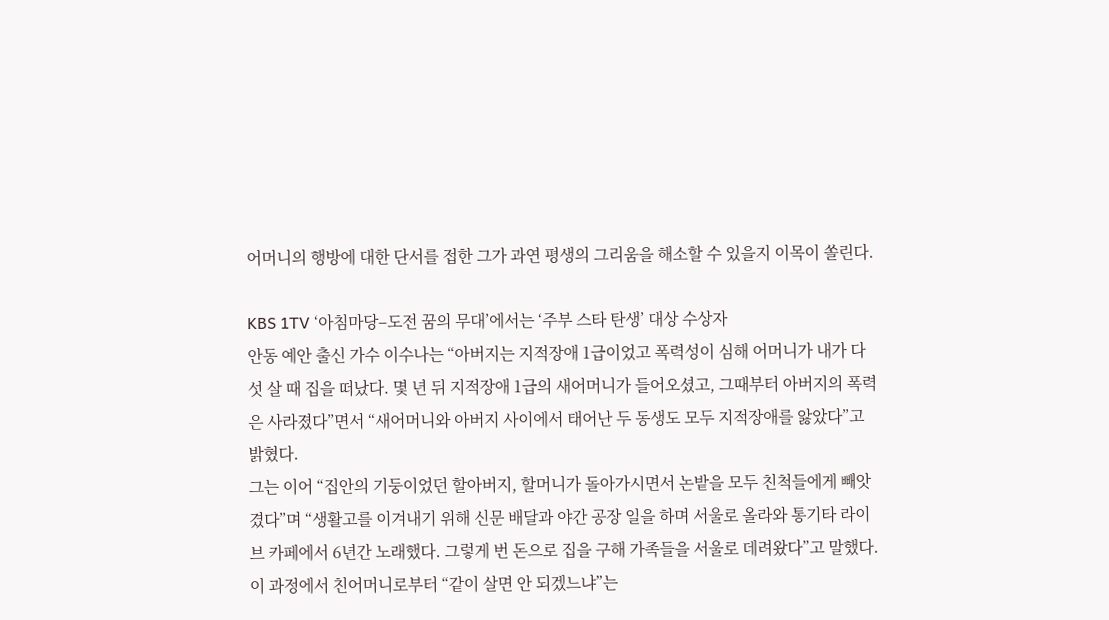어머니의 행방에 대한 단서를 접한 그가 과연 평생의 그리움을 해소할 수 있을지 이목이 쏠린다.

KBS 1TV ‘아침마당–도전 꿈의 무대’에서는 ‘주부 스타 탄생’ 대상 수상자
안동 예안 출신 가수 이수나는 “아버지는 지적장애 1급이었고 폭력성이 심해 어머니가 내가 다섯 살 때 집을 떠났다. 몇 년 뒤 지적장애 1급의 새어머니가 들어오셨고, 그때부터 아버지의 폭력은 사라졌다”면서 “새어머니와 아버지 사이에서 태어난 두 동생도 모두 지적장애를 앓았다”고 밝혔다.
그는 이어 “집안의 기둥이었던 할아버지, 할머니가 돌아가시면서 논밭을 모두 친척들에게 빼앗겼다”며 “생활고를 이겨내기 위해 신문 배달과 야간 공장 일을 하며 서울로 올라와 통기타 라이브 카페에서 6년간 노래했다. 그렇게 번 돈으로 집을 구해 가족들을 서울로 데려왔다”고 말했다.
이 과정에서 친어머니로부터 “같이 살면 안 되겠느냐”는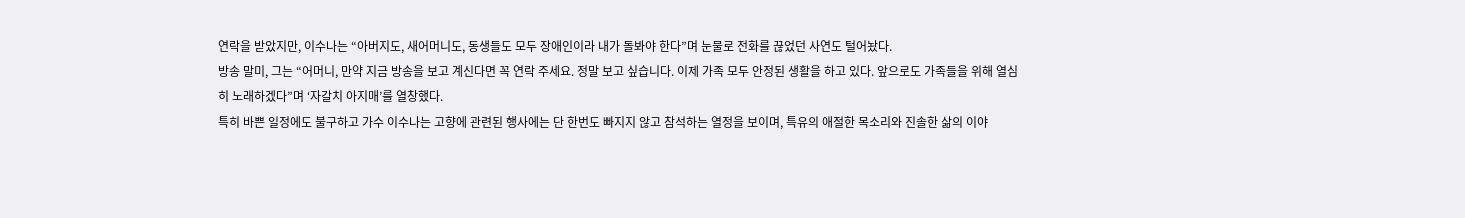연락을 받았지만, 이수나는 “아버지도, 새어머니도, 동생들도 모두 장애인이라 내가 돌봐야 한다”며 눈물로 전화를 끊었던 사연도 털어놨다.
방송 말미, 그는 “어머니, 만약 지금 방송을 보고 계신다면 꼭 연락 주세요. 정말 보고 싶습니다. 이제 가족 모두 안정된 생활을 하고 있다. 앞으로도 가족들을 위해 열심히 노래하겠다”며 ‘자갈치 아지매’를 열창했다.
특히 바쁜 일정에도 불구하고 가수 이수나는 고향에 관련된 행사에는 단 한번도 빠지지 않고 참석하는 열정을 보이며, 특유의 애절한 목소리와 진솔한 삶의 이야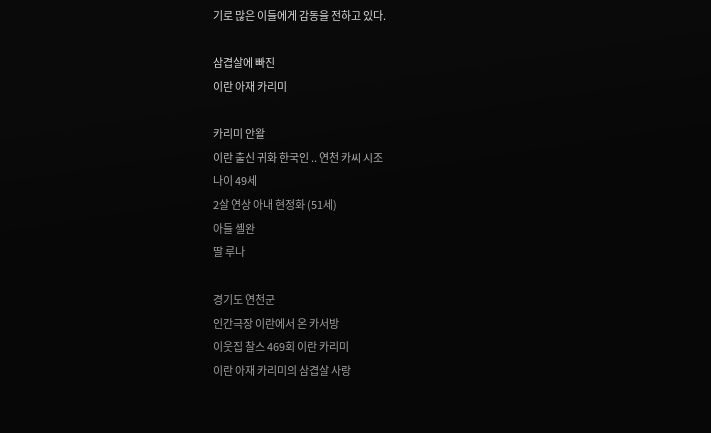기로 많은 이들에게 감동을 전하고 있다.

삼겹살에 빠진
이란 아재 카리미

카리미 안왈
이란 출신 귀화 한국인 .. 연천 카씨 시조
나이 49세
2살 연상 아내 현정화 (51세)
아들 셸완
딸 루나

경기도 연천군
인간극장 이란에서 온 카서방
이웃집 찰스 469회 이란 카리미
이란 아재 카리미의 삼겹살 사랑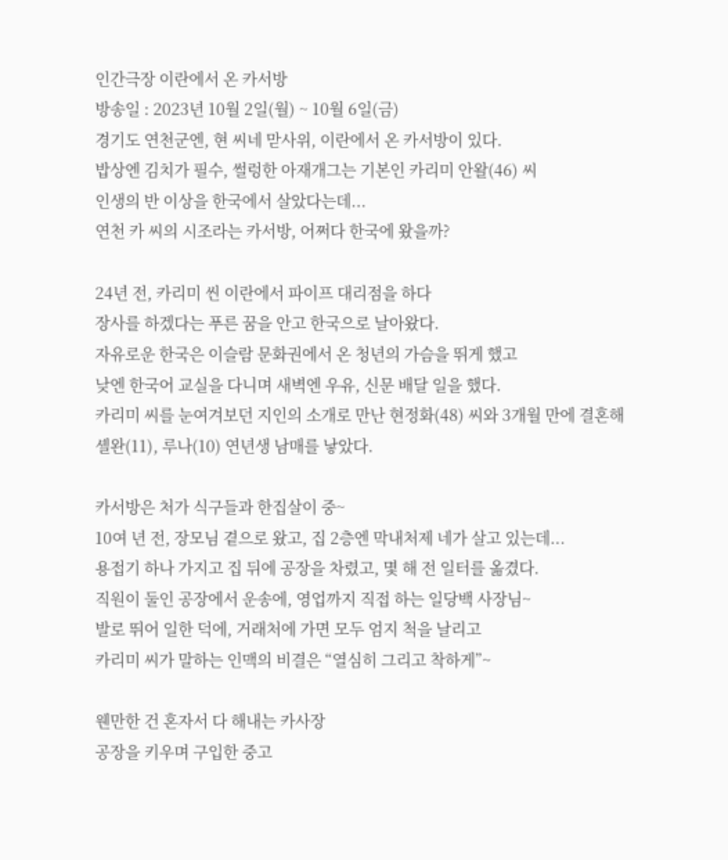인간극장 이란에서 온 카서방
방송일 : 2023년 10월 2일(월) ~ 10월 6일(금)
경기도 연천군엔, 현 씨네 맏사위, 이란에서 온 카서방이 있다.
밥상엔 김치가 필수, 썰렁한 아재개그는 기본인 카리미 안왈(46) 씨
인생의 반 이상을 한국에서 살았다는데...
연천 카 씨의 시조라는 카서방, 어쩌다 한국에 왔을까?

24년 전, 카리미 씬 이란에서 파이프 대리점을 하다
장사를 하겠다는 푸른 꿈을 안고 한국으로 날아왔다.
자유로운 한국은 이슬람 문화권에서 온 청년의 가슴을 뛰게 했고
낮엔 한국어 교실을 다니며 새벽엔 우유, 신문 배달 일을 했다.
카리미 씨를 눈여겨보던 지인의 소개로 만난 현정화(48) 씨와 3개월 만에 결혼해
셸완(11), 루나(10) 연년생 남매를 낳았다.

카서방은 처가 식구들과 한집살이 중~
10여 년 전, 장모님 곁으로 왔고, 집 2층엔 막내처제 네가 살고 있는데...
용접기 하나 가지고 집 뒤에 공장을 차렸고, 몇 해 전 일터를 옮겼다.
직원이 둘인 공장에서 운송에, 영업까지 직접 하는 일당백 사장님~
발로 뛰어 일한 덕에, 거래처에 가면 모두 엄지 척을 날리고
카리미 씨가 말하는 인맥의 비결은 “열심히 그리고 착하게”~

웬만한 건 혼자서 다 해내는 카사장
공장을 키우며 구입한 중고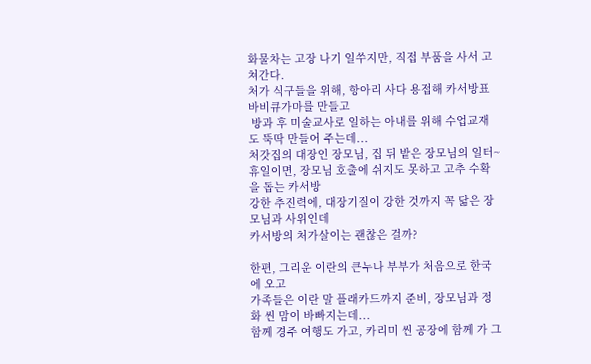화물차는 고장 나기 일쑤지만, 직접 부품을 사서 고쳐간다.
처가 식구들을 위해, 항아리 사다 용접해 카서방표 바비큐가마를 만들고
 방과 후 미술교사로 일하는 아내를 위해 수업교재도 뚝딱 만들어 주는데...
처갓집의 대장인 장모님, 집 뒤 밭은 장모님의 일터~
휴일이면, 장모님 호출에 쉬지도 못하고 고추 수확을 돕는 카서방
강한 추진력에, 대장기질이 강한 것까지 꼭 닮은 장모님과 사위인데
카서방의 처가살이는 괜찮은 걸까?

한편, 그리운 이란의 큰누나 부부가 처음으로 한국에 오고
가족들은 이란 말 플래카드까지 준비, 장모님과 정화 씬 맘이 바빠지는데...
함께 경주 여행도 가고, 카리미 씬 공장에 함께 가 그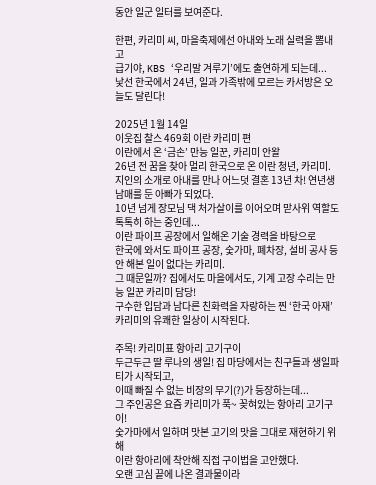동안 일군 일터를 보여준다.

한편, 카리미 씨, 마을축제에선 아내와 노래 실력을 뽐내고
급기야, KBS ‘우리말 겨루기’에도 출연하게 되는데...
낯선 한국에서 24년, 일과 가족밖에 모르는 카서방은 오늘도 달린다!

2025년 1월 14일
이웃집 찰스 469회 이란 카리미 편
이란에서 온 ‘금손’ 만능 일꾼, 카리미 안왈
26년 전 꿈을 찾아 멀리 한국으로 온 이란 청년, 카리미.
지인의 소개로 아내를 만나 어느덧 결혼 13년 차! 연년생 남매를 둔 아빠가 되었다.
10년 넘게 장모님 댁 처가살이를 이어오며 맏사위 역할도 톡톡히 하는 중인데...
이란 파이프 공장에서 일해온 기술 경력을 바탕으로
한국에 와서도 파이프 공장, 숯가마, 폐차장, 설비 공사 등 안 해본 일이 없다는 카리미.
그 때문일까? 집에서도 마을에서도, 기계 고장 수리는 만능 일꾼 카리미 담당!
구수한 입담과 남다른 친화력을 자랑하는 찐 ‘한국 아재’ 카리미의 유쾌한 일상이 시작된다.

주목! 카리미표 항아리 고기구이
두근두근 딸 루나의 생일! 집 마당에서는 친구들과 생일파티가 시작되고,
이때 빠질 수 없는 비장의 무기(?)가 등장하는데...
그 주인공은 요즘 카리미가 푹~ 꽂혀있는 항아리 고기구이!
숯가마에서 일하며 맛본 고기의 맛을 그대로 재현하기 위해
이란 항아리에 착안해 직접 구이법을 고안했다.
오랜 고심 끝에 나온 결과물이라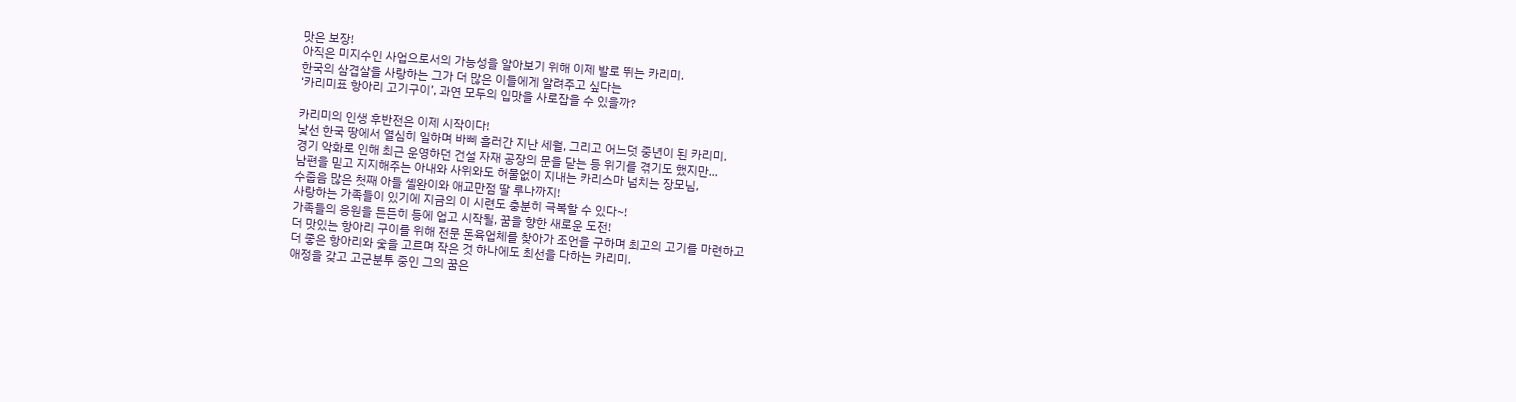맛은 보장!
아직은 미지수인 사업으로서의 가능성을 알아보기 위해 이제 발로 뛰는 카리미.
한국의 삼겹살을 사랑하는 그가 더 많은 이들에게 알려주고 싶다는
‘카리미표 항아리 고기구이’, 과연 모두의 입맛을 사로잡을 수 있을까?

카리미의 인생 후반전은 이제 시작이다!
낯선 한국 땅에서 열심히 일하며 바삐 흘러간 지난 세월, 그리고 어느덧 중년이 된 카리미.
경기 악화로 인해 최근 운영하던 건설 자재 공장의 문을 닫는 등 위기를 겪기도 했지만...
남편을 믿고 지지해주는 아내와 사위와도 허물없이 지내는 카리스마 넘치는 장모님,
수줍음 많은 첫째 아들 셸완이와 애교만점 딸 루나까지!
사랑하는 가족들이 있기에 지금의 이 시련도 충분히 극복할 수 있다~!
가족들의 응원을 든든히 등에 업고 시작될, 꿈을 향한 새로운 도전!
더 맛있는 항아리 구이를 위해 전문 돈육업체를 찾아가 조언을 구하며 최고의 고기를 마련하고
더 좋은 항아리와 숯을 고르며 작은 것 하나에도 최선을 다하는 카리미.
애정을 갖고 고군분투 중인 그의 꿈은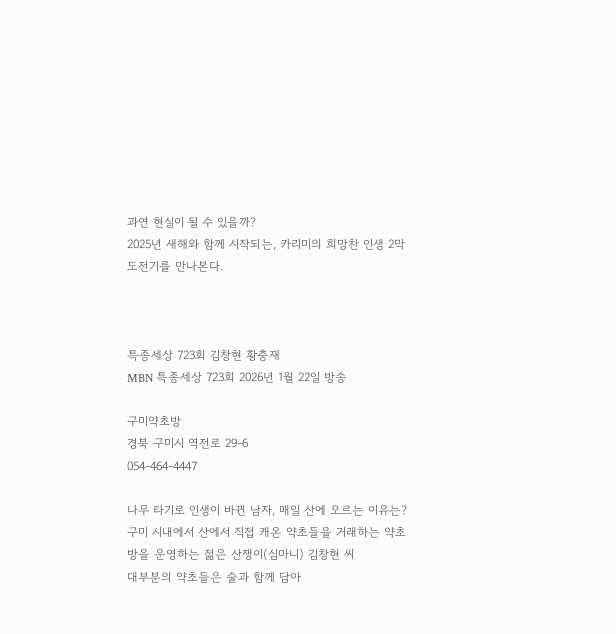과연 현실이 될 수 있을까?
2025년 새해와 함께 시작되는, 카리미의 희망찬 인생 2막 도전기를 만나본다.



특종세상 723회 김창현 황충재
MBN 특종세상 723회 2026년 1월 22일 방송

구미약초방
경북 구미시 역전로 29-6
054-464-4447

나무 타기로 인생이 바뀐 남자, 매일 산에 오르는 이유는?
구미 시내에서 산에서 직접 캐온 약초들을 거래하는 약초 방을 운영하는 젊은 산쟁이(심마니) 김창현 씨
대부분의 약초들은 술과 함께 담아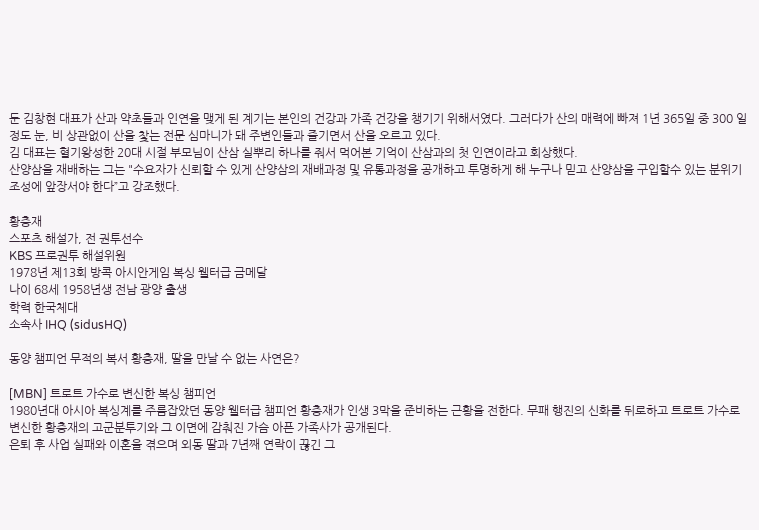둔 김창현 대표가 산과 약초들과 인연을 맺게 된 계기는 본인의 건강과 가족 건강을 챙기기 위해서였다. 그러다가 산의 매력에 빠져 1년 365일 중 300 일정도 눈, 비 상관없이 산을 찿는 전문 심마니가 돼 주변인들과 즐기면서 산을 오르고 있다.
김 대표는 혈기왕성한 20대 시절 부모님이 산삼 실뿌리 하나를 줘서 먹어본 기억이 산삼과의 첫 인연이라고 회상했다.
산양삼을 재배하는 그는 "수요자가 신뢰할 수 있게 산양삼의 재배과정 및 유통과정을 공개하고 투명하게 해 누구나 믿고 산양삼을 구입할수 있는 분위기 조성에 앞장서야 한다”고 강조했다.

황충재
스포츠 해설가, 전 권투선수
KBS 프로권투 해설위원
1978년 제13회 방콕 아시안게임 복싱 웰터급 금메달
나이 68세 1958년생 전남 광양 출생
학력 한국체대
소속사 IHQ (sidusHQ)

동양 챔피언 무적의 복서 황충재, 딸을 만날 수 없는 사연은?

[MBN] 트로트 가수로 변신한 복싱 챔피언
1980년대 아시아 복싱계를 주름잡았던 동양 웰터급 챔피언 황충재가 인생 3막을 준비하는 근황을 전한다. 무패 행진의 신화를 뒤로하고 트로트 가수로 변신한 황충재의 고군분투기와 그 이면에 감춰진 가슴 아픈 가족사가 공개된다.
은퇴 후 사업 실패와 이혼을 겪으며 외동 딸과 7년째 연락이 끊긴 그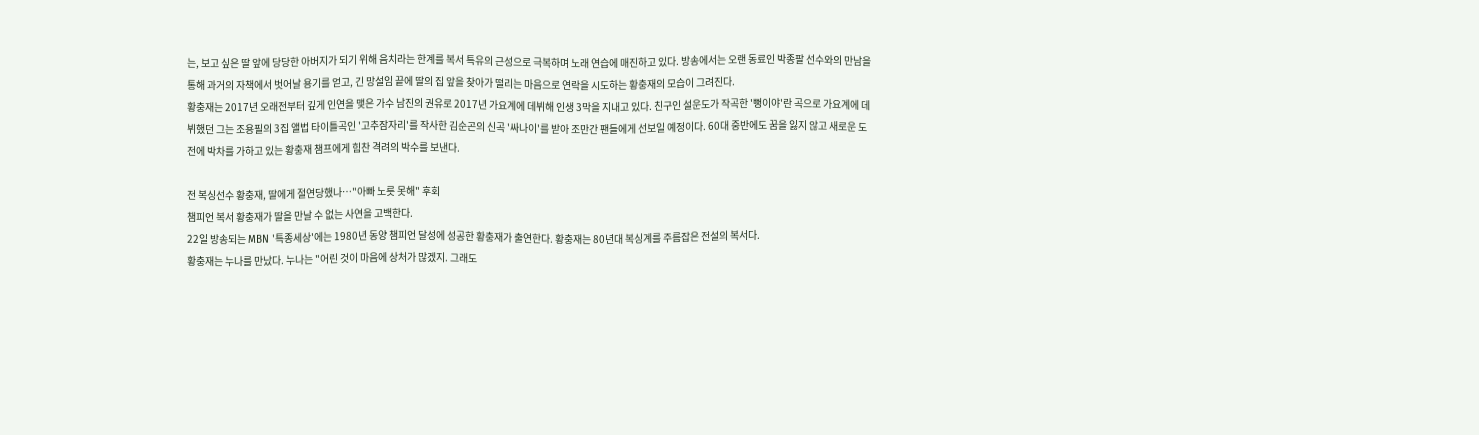는, 보고 싶은 딸 앞에 당당한 아버지가 되기 위해 음치라는 한계를 복서 특유의 근성으로 극복하며 노래 연습에 매진하고 있다. 방송에서는 오랜 동료인 박종팔 선수와의 만남을 통해 과거의 자책에서 벗어날 용기를 얻고, 긴 망설임 끝에 딸의 집 앞을 찾아가 떨리는 마음으로 연락을 시도하는 황충재의 모습이 그려진다.
황충재는 2017년 오래전부터 깊게 인연을 맺은 가수 남진의 권유로 2017년 가요계에 데뷔해 인생 3막을 지내고 있다. 친구인 설운도가 작곡한 '뻥이야'란 곡으로 가요계에 데뷔했던 그는 조용필의 3집 앨법 타이틀곡인 '고추잠자리'를 작사한 김순곤의 신곡 '싸나이'를 받아 조만간 팬들에게 선보일 예정이다. 60대 중반에도 꿈을 잃지 않고 새로운 도전에 박차를 가하고 있는 황충재 챔프에게 힘찬 격려의 박수를 보낸다.

전 복싱선수 황충재, 딸에게 절연당했나…"아빠 노릇 못해" 후회
챔피언 복서 황충재가 딸을 만날 수 없는 사연을 고백한다.
22일 방송되는 MBN '특종세상'에는 1980년 동양 챔피언 달성에 성공한 황충재가 출연한다. 황충재는 80년대 복싱계를 주름잡은 전설의 복서다.
황충재는 누나를 만났다. 누나는 "어린 것이 마음에 상처가 많겠지. 그래도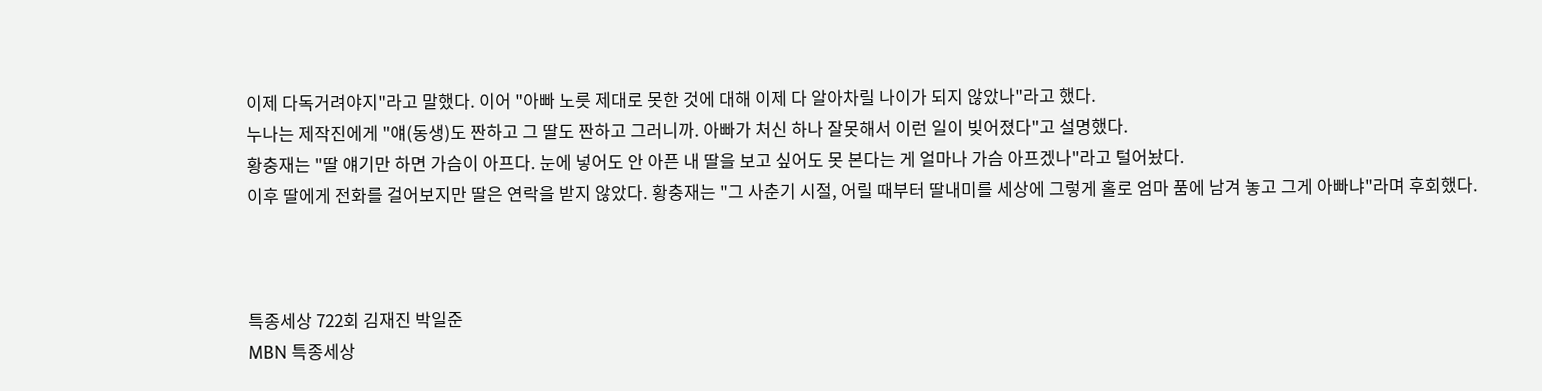이제 다독거려야지"라고 말했다. 이어 "아빠 노릇 제대로 못한 것에 대해 이제 다 알아차릴 나이가 되지 않았나"라고 했다.
누나는 제작진에게 "얘(동생)도 짠하고 그 딸도 짠하고 그러니까. 아빠가 처신 하나 잘못해서 이런 일이 빚어졌다"고 설명했다.
황충재는 "딸 얘기만 하면 가슴이 아프다. 눈에 넣어도 안 아픈 내 딸을 보고 싶어도 못 본다는 게 얼마나 가슴 아프겠나"라고 털어놨다.
이후 딸에게 전화를 걸어보지만 딸은 연락을 받지 않았다. 황충재는 "그 사춘기 시절, 어릴 때부터 딸내미를 세상에 그렇게 홀로 엄마 품에 남겨 놓고 그게 아빠냐"라며 후회했다.



특종세상 722회 김재진 박일준
MBN 특종세상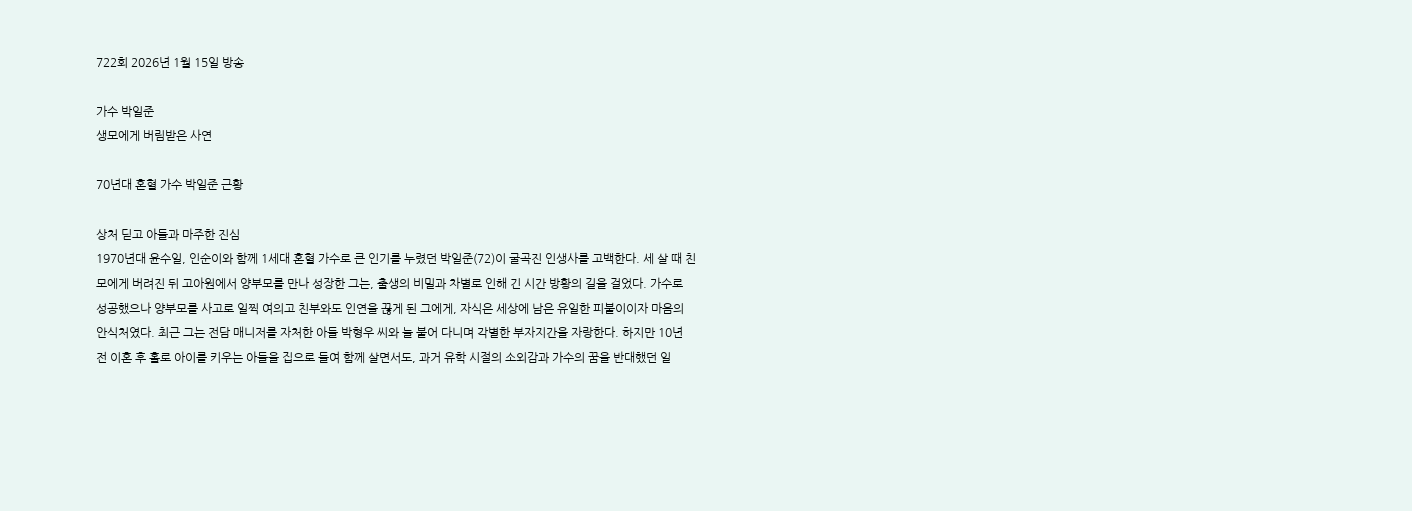722회 2026년 1월 15일 방송

가수 박일준
생모에게 버림받은 사연

70년대 혼혈 가수 박일준 근황

상처 딛고 아들과 마주한 진심
1970년대 윤수일, 인순이와 함께 1세대 혼혈 가수로 큰 인기를 누렸던 박일준(72)이 굴곡진 인생사를 고백한다. 세 살 때 친모에게 버려진 뒤 고아원에서 양부모를 만나 성장한 그는, 출생의 비밀과 차별로 인해 긴 시간 방황의 길을 걸었다. 가수로 성공했으나 양부모를 사고로 일찍 여의고 친부와도 인연을 끊게 된 그에게, 자식은 세상에 남은 유일한 피붙이이자 마음의 안식처였다. 최근 그는 전담 매니저를 자처한 아들 박형우 씨와 늘 붙어 다니며 각별한 부자지간을 자랑한다. 하지만 10년 전 이혼 후 홀로 아이를 키우는 아들을 집으로 들여 함께 살면서도, 과거 유학 시절의 소외감과 가수의 꿈을 반대했던 일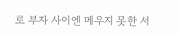로 부자 사이엔 메우지 못한 서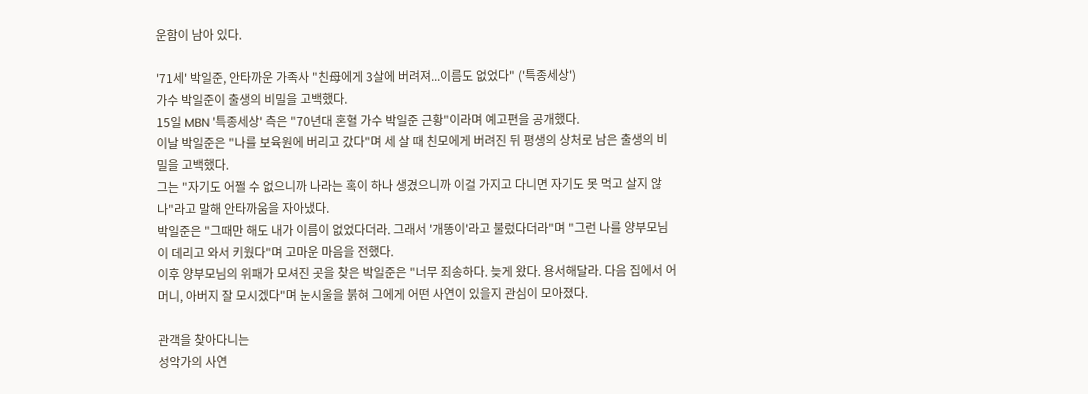운함이 남아 있다.

'71세' 박일준, 안타까운 가족사 "친母에게 3살에 버려져...이름도 없었다" ('특종세상')
가수 박일준이 출생의 비밀을 고백했다.
15일 MBN '특종세상' 측은 "70년대 혼혈 가수 박일준 근황"이라며 예고편을 공개했다.
이날 박일준은 "나를 보육원에 버리고 갔다"며 세 살 때 친모에게 버려진 뒤 평생의 상처로 남은 출생의 비밀을 고백했다.
그는 "자기도 어쩔 수 없으니까 나라는 혹이 하나 생겼으니까 이걸 가지고 다니면 자기도 못 먹고 살지 않나"라고 말해 안타까움을 자아냈다.
박일준은 "그때만 해도 내가 이름이 없었다더라. 그래서 '개똥이'라고 불렀다더라"며 "그런 나를 양부모님이 데리고 와서 키웠다"며 고마운 마음을 전했다.
이후 양부모님의 위패가 모셔진 곳을 찾은 박일준은 "너무 죄송하다. 늦게 왔다. 용서해달라. 다음 집에서 어머니, 아버지 잘 모시겠다"며 눈시울을 붉혀 그에게 어떤 사연이 있을지 관심이 모아졌다.

관객을 찾아다니는
성악가의 사연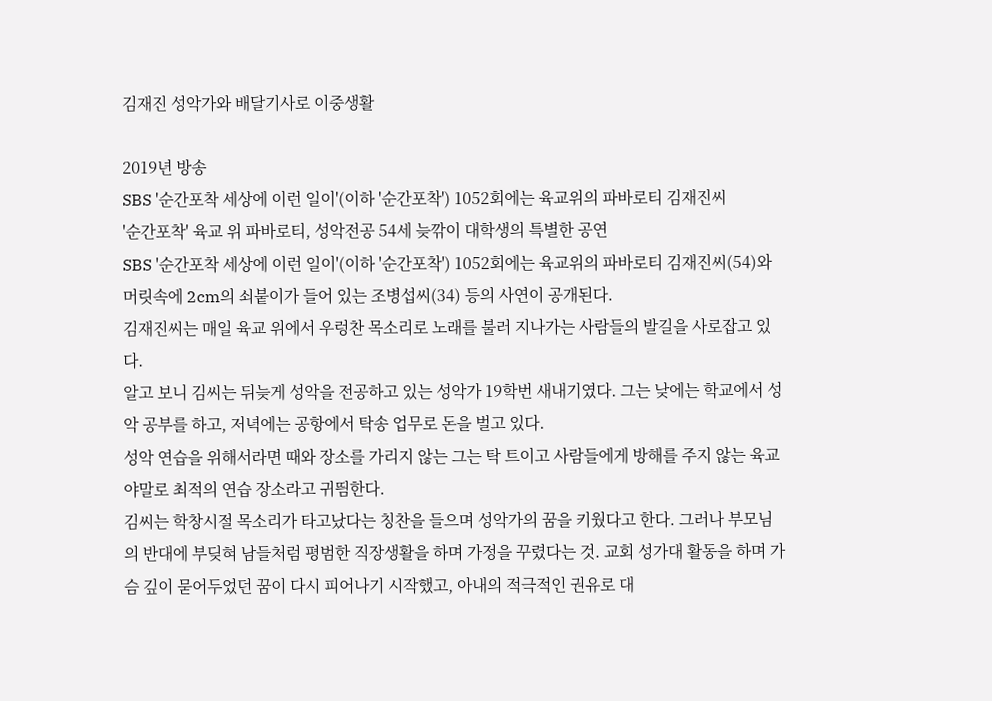김재진 성악가와 배달기사로 이중생활

2019년 방송
SBS '순간포착 세상에 이런 일이'(이하 '순간포착') 1052회에는 육교위의 파바로티 김재진씨
'순간포착' 육교 위 파바로티, 성악전공 54세 늦깎이 대학생의 특별한 공연
SBS '순간포착 세상에 이런 일이'(이하 '순간포착') 1052회에는 육교위의 파바로티 김재진씨(54)와 머릿속에 2cm의 쇠붙이가 들어 있는 조병섭씨(34) 등의 사연이 공개된다.
김재진씨는 매일 육교 위에서 우렁찬 목소리로 노래를 불러 지나가는 사람들의 발길을 사로잡고 있다.
알고 보니 김씨는 뒤늦게 성악을 전공하고 있는 성악가 19학번 새내기였다. 그는 낮에는 학교에서 성악 공부를 하고, 저녁에는 공항에서 탁송 업무로 돈을 벌고 있다.
성악 연습을 위해서라면 때와 장소를 가리지 않는 그는 탁 트이고 사람들에게 방해를 주지 않는 육교야말로 최적의 연습 장소라고 귀띔한다.
김씨는 학창시절 목소리가 타고났다는 칭찬을 들으며 성악가의 꿈을 키웠다고 한다. 그러나 부모님의 반대에 부딪혀 남들처럼 평범한 직장생활을 하며 가정을 꾸렸다는 것. 교회 성가대 활동을 하며 가슴 깊이 묻어두었던 꿈이 다시 피어나기 시작했고, 아내의 적극적인 권유로 대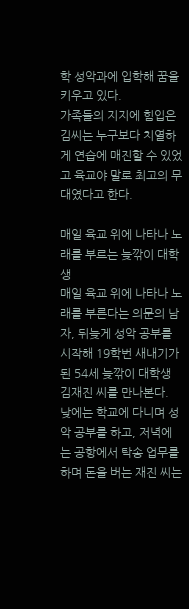학 성악과에 입학해 꿈을 키우고 있다.
가족들의 지지에 힘입은 김씨는 누구보다 치열하게 연습에 매진할 수 있었고 육교야 말로 최고의 무대였다고 한다.

매일 육교 위에 나타나 노래를 부르는 늦깎이 대학생
매일 육교 위에 나타나 노래를 부른다는 의문의 남자, 뒤늦게 성악 공부를 시작해 19학번 새내기가 된 54세 늦깎이 대학생 김재진 씨를 만나본다.
낮에는 학교에 다니며 성악 공부를 하고, 저녁에는 공항에서 탁송 업무를 하며 돈을 버는 재진 씨는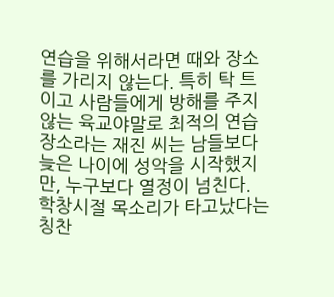연습을 위해서라면 때와 장소를 가리지 않는다. 특히 탁 트이고 사람들에게 방해를 주지 않는 육교야말로 최적의 연습 장소라는 재진 씨는 남들보다 늦은 나이에 성악을 시작했지만, 누구보다 열정이 넘친다.
학창시절 목소리가 타고났다는 칭찬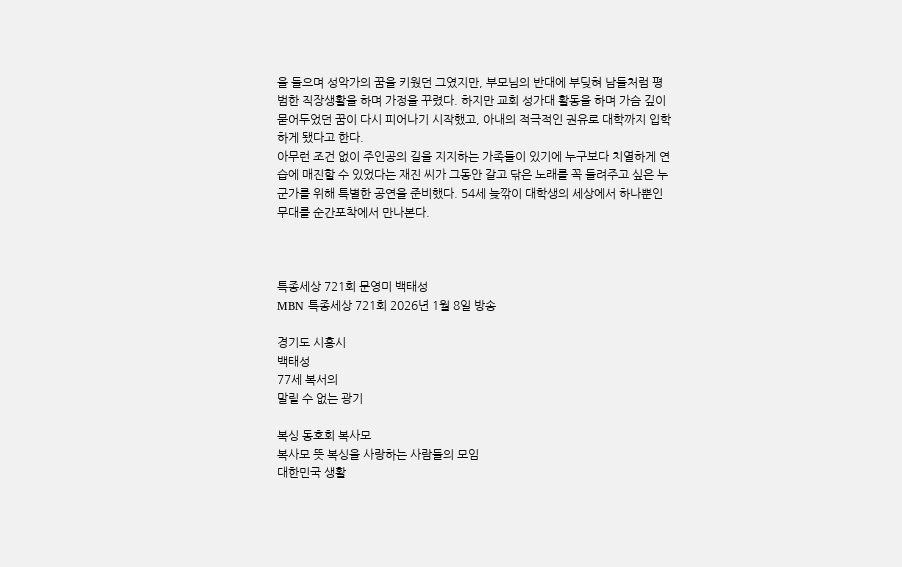을 들으며 성악가의 꿈을 키웠던 그였지만, 부모님의 반대에 부딪혀 남들처럼 평범한 직장생활을 하며 가정을 꾸렸다. 하지만 교회 성가대 활동을 하며 가슴 깊이 묻어두었던 꿈이 다시 피어나기 시작했고, 아내의 적극적인 권유로 대학까지 입학하게 됐다고 한다.
아무런 조건 없이 주인공의 길을 지지하는 가족들이 있기에 누구보다 치열하게 연습에 매진할 수 있었다는 재진 씨가 그동안 갈고 닦은 노래를 꼭 들려주고 싶은 누군가를 위해 특별한 공연을 준비했다. 54세 늦깎이 대학생의 세상에서 하나뿐인 무대를 순간포착에서 만나본다.



특종세상 721회 문영미 백태성
MBN 특종세상 721회 2026년 1월 8일 방송

경기도 시흥시
백태성
77세 복서의
말릴 수 없는 광기

복싱 동호회 복사모
복사모 뜻 복싱을 사랑하는 사람들의 모임
대한민국 생활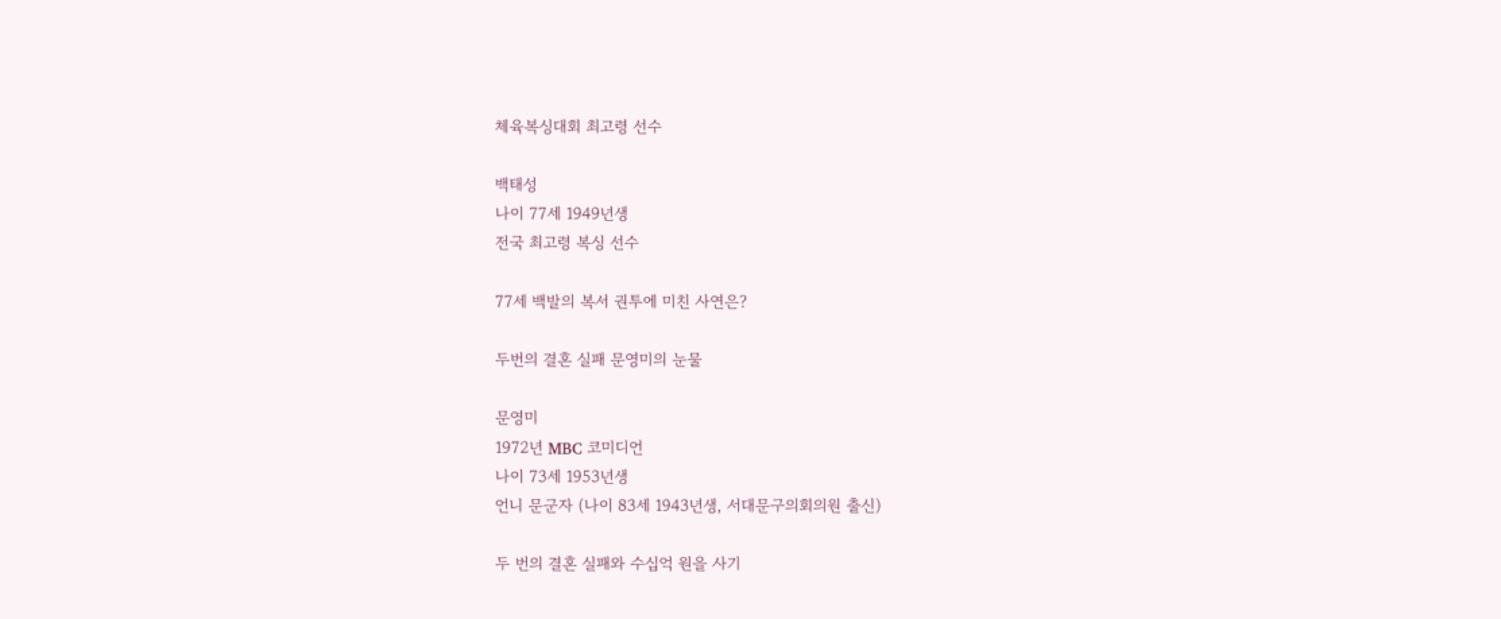체육복싱대회 최고령 선수

백태성
나이 77세 1949년생
전국 최고령 복싱 선수

77세 백발의 복서 권투에 미친 사연은?

두번의 결혼 실패 문영미의 눈물

문영미
1972년 MBC 코미디언
나이 73세 1953년생
언니 문군자 (나이 83세 1943년생, 서대문구의회의원 출신)

두 번의 결혼 실패와 수십억 원을 사기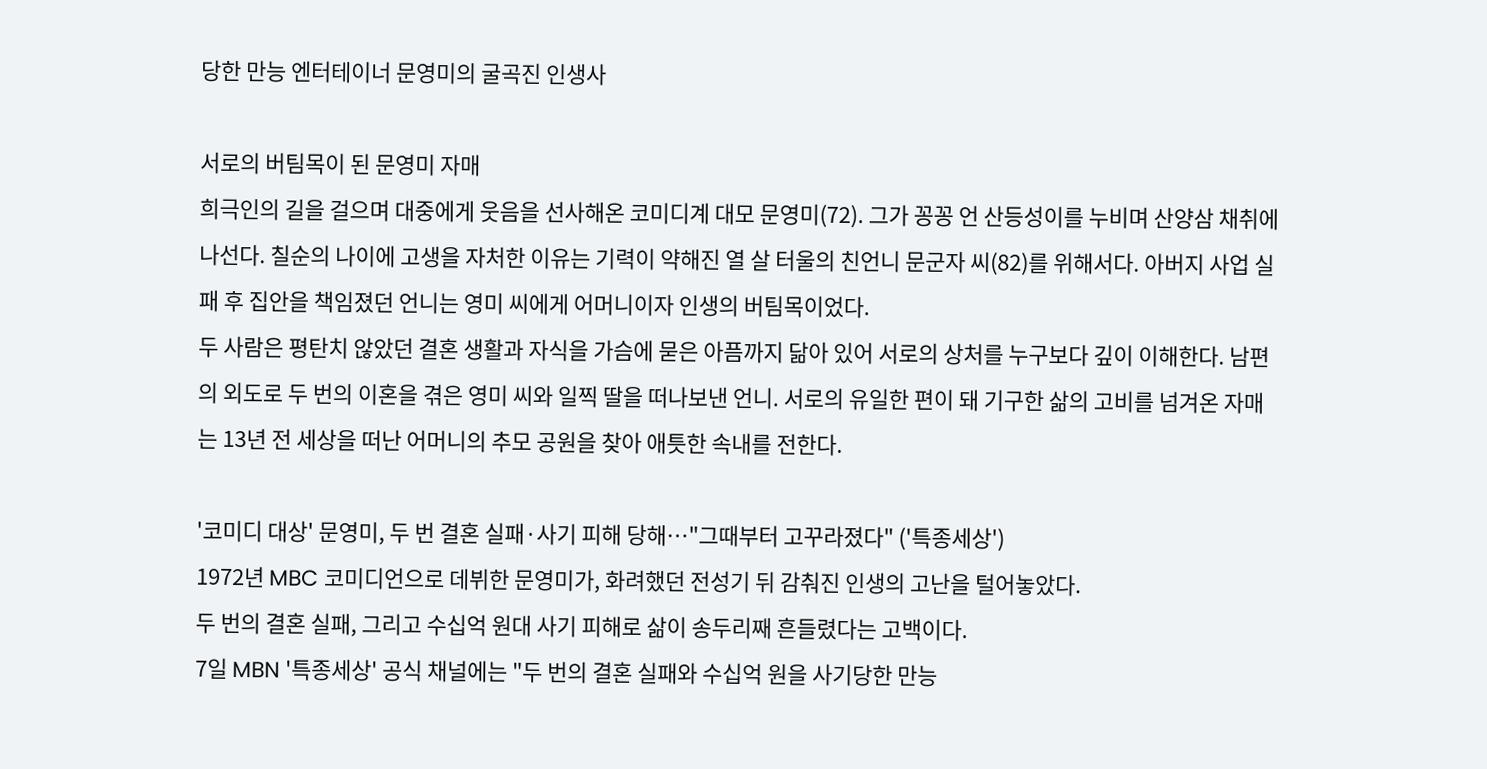당한 만능 엔터테이너 문영미의 굴곡진 인생사

서로의 버팀목이 된 문영미 자매
희극인의 길을 걸으며 대중에게 웃음을 선사해온 코미디계 대모 문영미(72). 그가 꽁꽁 언 산등성이를 누비며 산양삼 채취에 나선다. 칠순의 나이에 고생을 자처한 이유는 기력이 약해진 열 살 터울의 친언니 문군자 씨(82)를 위해서다. 아버지 사업 실패 후 집안을 책임졌던 언니는 영미 씨에게 어머니이자 인생의 버팀목이었다.
두 사람은 평탄치 않았던 결혼 생활과 자식을 가슴에 묻은 아픔까지 닮아 있어 서로의 상처를 누구보다 깊이 이해한다. 남편의 외도로 두 번의 이혼을 겪은 영미 씨와 일찍 딸을 떠나보낸 언니. 서로의 유일한 편이 돼 기구한 삶의 고비를 넘겨온 자매는 13년 전 세상을 떠난 어머니의 추모 공원을 찾아 애틋한 속내를 전한다.

'코미디 대상' 문영미, 두 번 결혼 실패·사기 피해 당해…"그때부터 고꾸라졌다" ('특종세상')
1972년 MBC 코미디언으로 데뷔한 문영미가, 화려했던 전성기 뒤 감춰진 인생의 고난을 털어놓았다.
두 번의 결혼 실패, 그리고 수십억 원대 사기 피해로 삶이 송두리째 흔들렸다는 고백이다.
7일 MBN '특종세상' 공식 채널에는 "두 번의 결혼 실패와 수십억 원을 사기당한 만능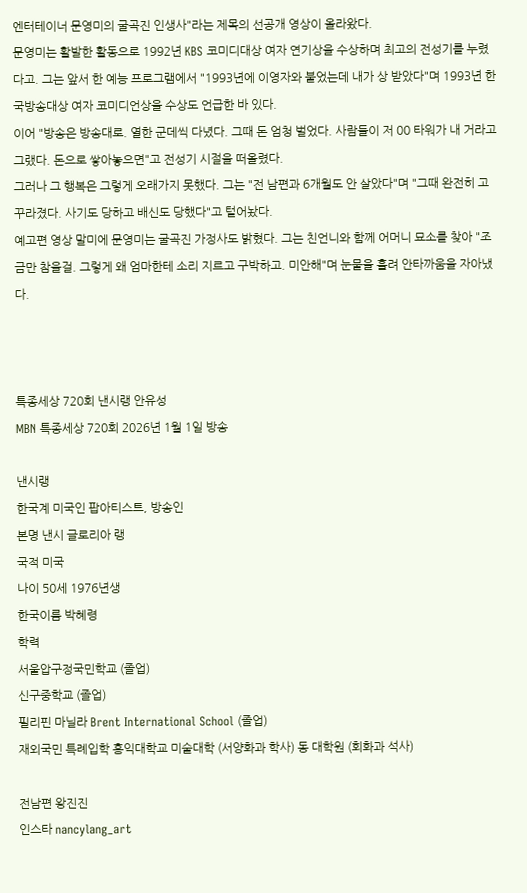엔터테이너 문영미의 굴곡진 인생사"라는 제목의 선공개 영상이 올라왔다.
문영미는 활발한 활동으로 1992년 KBS 코미디대상 여자 연기상을 수상하며 최고의 전성기를 누렸다고. 그는 앞서 한 예능 프로그램에서 "1993년에 이영자와 붙었는데 내가 상 받았다"며 1993년 한국방송대상 여자 코미디언상을 수상도 언급한 바 있다.
이어 "방송은 방송대로. 열한 군데씩 다녔다. 그때 돈 엄청 벌었다. 사람들이 저 00 타워가 내 거라고 그랬다. 돈으로 쌓아놓으면"고 전성기 시절을 떠올렸다.
그러나 그 행복은 그렇게 오래가지 못했다. 그는 "전 남편과 6개월도 안 살았다"며 "그때 완전히 고꾸라졌다. 사기도 당하고 배신도 당했다"고 털어놨다.
예고편 영상 말미에 문영미는 굴곡진 가정사도 밝혔다. 그는 친언니와 함께 어머니 묘소를 찾아 "조금만 참을걸. 그렇게 왜 엄마한테 소리 지르고 구박하고. 미안해"며 눈물을 흘려 안타까움을 자아냈다.



특종세상 720회 낸시랭 안유성
MBN 특종세상 720회 2026년 1월 1일 방송

낸시랭
한국계 미국인 팝아티스트, 방송인
본명 낸시 글로리아 랭
국적 미국
나이 50세 1976년생
한국이름 박혜령
학력
서울압구정국민학교 (졸업)
신구중학교 (졸업)
필리핀 마닐라 Brent International School (졸업)
재외국민 특례입학 홍익대학교 미술대학 (서양화과 학사) 동 대학원 (회화과 석사)

전남편 왕진진
인스타 nancylang_art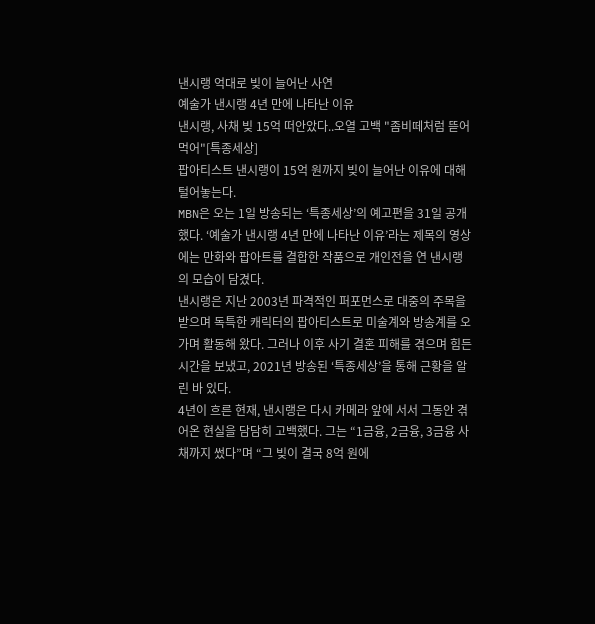낸시랭 억대로 빚이 늘어난 사연
예술가 낸시랭 4년 만에 나타난 이유
낸시랭, 사채 빚 15억 떠안았다..오열 고백 "좀비떼처럼 뜯어 먹어"[특종세상]
팝아티스트 낸시랭이 15억 원까지 빚이 늘어난 이유에 대해 털어놓는다.
MBN은 오는 1일 방송되는 ‘특종세상’의 예고편을 31일 공개했다. ‘예술가 낸시랭 4년 만에 나타난 이유’라는 제목의 영상에는 만화와 팝아트를 결합한 작품으로 개인전을 연 낸시랭의 모습이 담겼다.
낸시랭은 지난 2003년 파격적인 퍼포먼스로 대중의 주목을 받으며 독특한 캐릭터의 팝아티스트로 미술계와 방송계를 오가며 활동해 왔다. 그러나 이후 사기 결혼 피해를 겪으며 힘든 시간을 보냈고, 2021년 방송된 ‘특종세상’을 통해 근황을 알린 바 있다.
4년이 흐른 현재, 낸시랭은 다시 카메라 앞에 서서 그동안 겪어온 현실을 담담히 고백했다. 그는 “1금융, 2금융, 3금융 사채까지 썼다”며 “그 빚이 결국 8억 원에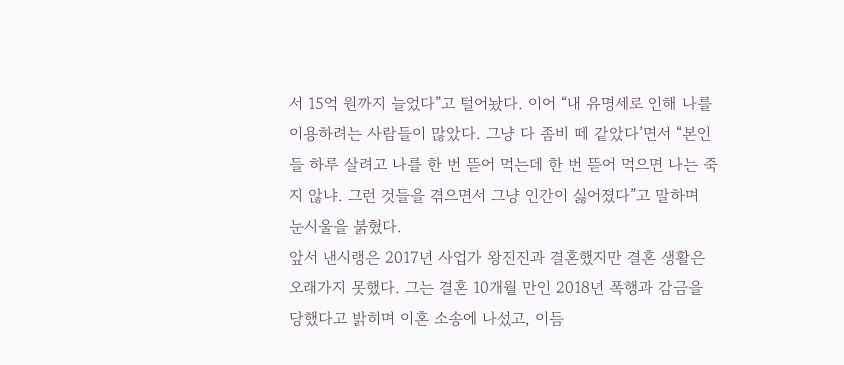서 15억 원까지 늘었다”고 털어놨다. 이어 “내 유명세로 인해 나를 이용하려는 사람들이 많았다. 그냥 다 좀비 떼 같았다’면서 “본인들 하루 살려고 나를 한 번 뜯어 먹는데 한 번 뜯어 먹으면 나는 죽지 않냐. 그런 것들을 겪으면서 그냥 인간이 싫어졌다”고 말하며 눈시울을 붉혔다.
앞서 낸시랭은 2017년 사업가 왕진진과 결혼했지만 결혼 생활은 오래가지 못했다. 그는 결혼 10개월 만인 2018년 폭행과 감금을 당했다고 밝히며 이혼 소송에 나섰고, 이듬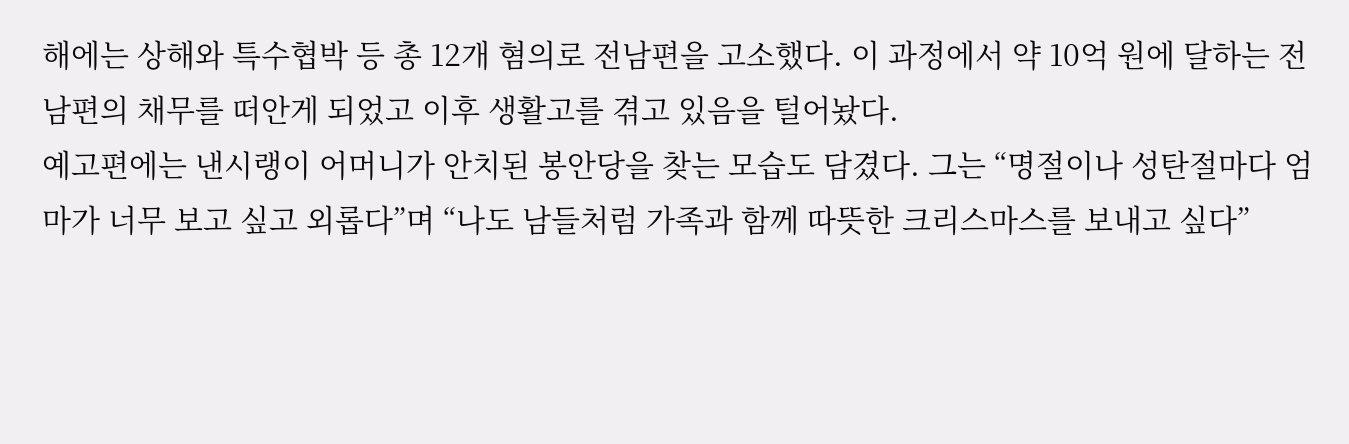해에는 상해와 특수협박 등 총 12개 혐의로 전남편을 고소했다. 이 과정에서 약 10억 원에 달하는 전남편의 채무를 떠안게 되었고 이후 생활고를 겪고 있음을 털어놨다.
예고편에는 낸시랭이 어머니가 안치된 봉안당을 찾는 모습도 담겼다. 그는 “명절이나 성탄절마다 엄마가 너무 보고 싶고 외롭다”며 “나도 남들처럼 가족과 함께 따뜻한 크리스마스를 보내고 싶다”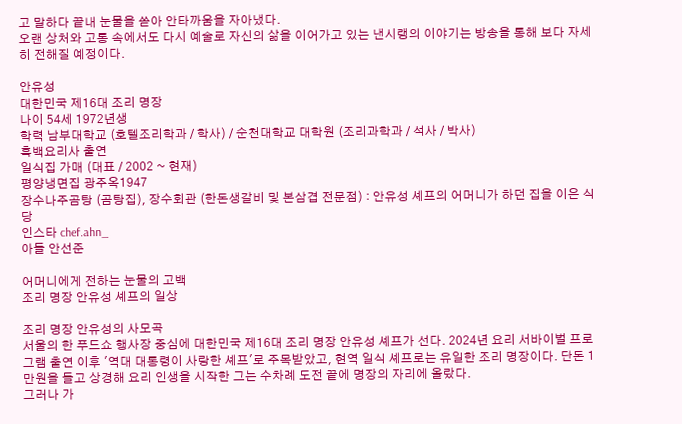고 말하다 끝내 눈물을 쏟아 안타까움을 자아냈다.
오랜 상처와 고통 속에서도 다시 예술로 자신의 삶을 이어가고 있는 낸시랭의 이야기는 방송을 통해 보다 자세히 전해질 예정이다.

안유성
대한민국 제16대 조리 명장
나이 54세 1972년생
학력 남부대학교 (호텔조리학과 / 학사) / 순천대학교 대학원 (조리과학과 / 석사 / 박사)
흑백요리사 출연
일식집 가매 (대표 / 2002 ~ 현재)
평양냉면집 광주옥1947
장수나주곰탕 (곰탕집), 장수회관 (한돈생갈비 및 본삼겹 전문점) : 안유성 셰프의 어머니가 하던 집을 이은 식당
인스타 chef.ahn_
아들 안선준

어머니에게 전하는 눈물의 고백
조리 명장 안유성 셰프의 일상

조리 명장 안유성의 사모곡
서울의 한 푸드쇼 행사장 중심에 대한민국 제16대 조리 명장 안유성 셰프가 선다. 2024년 요리 서바이벌 프로그램 출연 이후 '역대 대통령이 사랑한 셰프'로 주목받았고, 현역 일식 셰프로는 유일한 조리 명장이다. 단돈 1만원을 들고 상경해 요리 인생을 시작한 그는 수차례 도전 끝에 명장의 자리에 올랐다.
그러나 가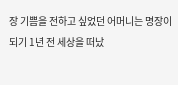장 기쁨을 전하고 싶었던 어머니는 명장이 되기 1년 전 세상을 떠났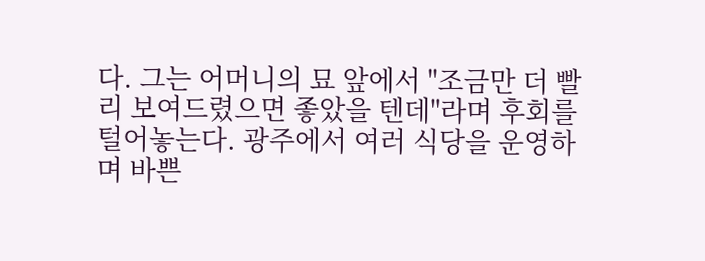다. 그는 어머니의 묘 앞에서 "조금만 더 빨리 보여드렸으면 좋았을 텐데"라며 후회를 털어놓는다. 광주에서 여러 식당을 운영하며 바쁜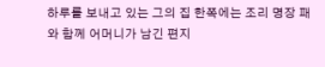하루를 보내고 있는 그의 집 한쪽에는 조리 명장 패와 함께 어머니가 남긴 편지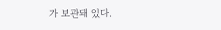가 보관돼 있다.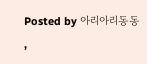Posted by 아리아리동동
,